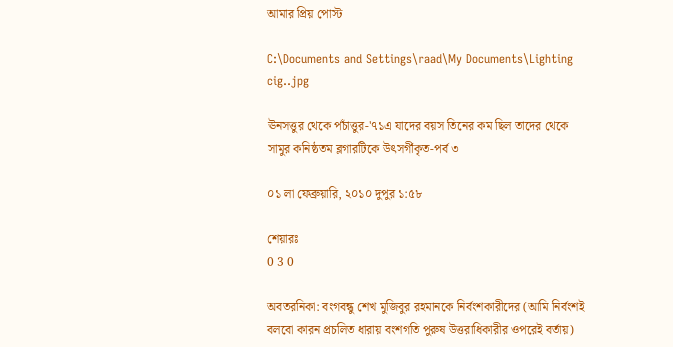আমার প্রিয় পোস্ট

C:\Documents and Settings\raad\My Documents\Lighting cig..jpg

ঊনসত্তুর থেকে পচাঁত্তুর-'৭১এ যাদের বয়স তিনের কম ছিল তাদের থেকে সামুর কনিষ্ঠতম ব্লগারটিকে উৎসর্গীকৃত-পর্ব ৩

০১ লা ফেব্রুয়ারি, ২০১০ দুপুর ১:৫৮

শেয়ারঃ
0 3 0

অবতরনিকা: বংগবন্ধু শেখ মুজিবুর রহমানকে নির্বংশকারীদের (আমি নির্বংশই বলবো কারন প্রচলিত ধারায় বংশগতি পুরুষ উত্তরাধিকারীর ওপরেই বর্তায়)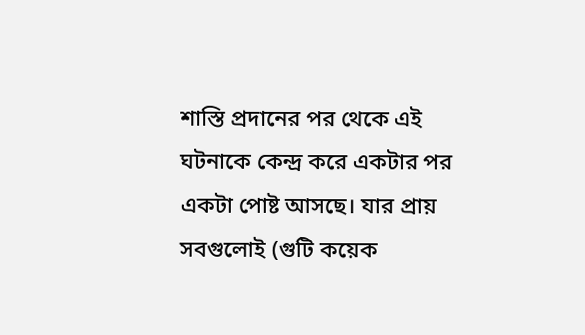শাস্তি প্রদানের পর থেকে এই ঘটনাকে কেন্দ্র করে একটার পর একটা পোষ্ট আসছে। যার প্রায় সবগুলোই (গুটি কয়েক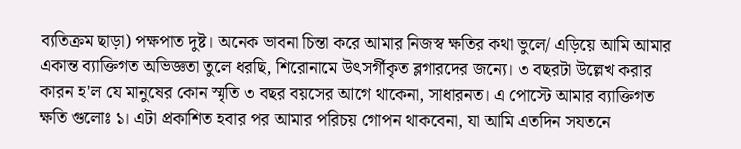ব্যতিক্রম ছাড়া) পক্ষপাত দুষ্ট। অনেক ভাবনা চিন্তা করে আমার নিজস্ব ক্ষতির কথা ভুলে/ এড়িয়ে আমি আমার একান্ত ব্যাক্তিগত অভিজ্ঞতা তুলে ধরছি, শিরোনামে উৎসর্গীকৃত ব্লগারদের জন্যে। ৩ বছরটা উল্লেখ করার কারন হ'ল যে মানুষের কোন স্মৃতি ৩ বছর বয়সের আগে থাকেনা, সাধারনত। এ পোস্টে আমার ব্যাক্তিগত ক্ষতি গুলোঃ ১। এটা প্রকাশিত হবার পর আমার পরিচয় গোপন থাকবেনা, যা আমি এতদিন সযতনে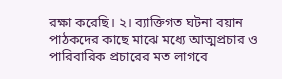রক্ষা করেছি। ২। ব্যাক্তিগত ঘটনা বয়ান পাঠকদের কাছে মাঝে মধ্যে আত্মপ্রচার ও পারিবারিক প্রচারের মত লাগবে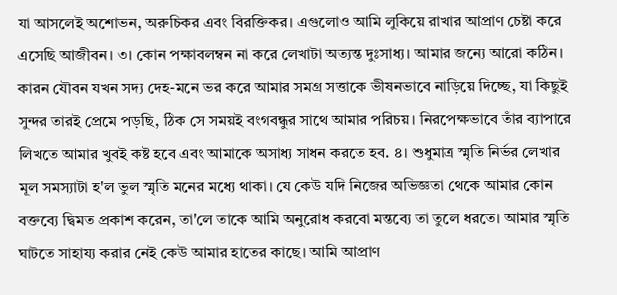যা আসলেই অশোভন, অরুচিকর এবং বিরক্তিকর। এগুলোও আমি লুকিয়ে রাখার আপ্রাণ চেষ্টা করে এসেছি আজীবন। ৩। কোন পক্ষাবলম্বন না করে লেখাটা অত্যন্ত দুঃসাধ্য। আমার জন্যে আরো কঠিন। কারন যৌবন যখন সদ্য দেহ-মনে ভর করে আমার সমগ্র সত্তাকে ভীষনভাবে নাড়িয়ে দিচ্ছে, যা কিছুই সুন্দর তারই প্রেমে পড়ছি, ঠিক সে সময়ই বংগবন্ধুর সাথে আমার পরিচয়। নিরপেক্ষভাবে তাঁর ব্যাপারে লিখতে আমার খুবই কষ্ট হবে এবং আমাকে অসাধ্য সাধন করতে হব. ৪। শুধুমাত্র স্মৃতি নির্ভর লেখার মূল সমস্যাটা হ'ল ভুল স্মৃতি মনের মধ্যে থাকা। যে কেউ যদি নিজের অভিজ্ঞতা থেকে আমার কোন বক্তব্যে দ্বিমত প্রকাশ করেন, তা'লে তাকে আমি অনুরোধ করবো মন্তব্যে তা তুলে ধরতে। আমার স্মৃতি ঘাটতে সাহায্য করার নেই কেউ আমার হাতের কাছে। আমি আপ্রাণ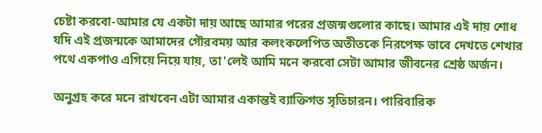চেষ্টা করবো-আমার যে একটা দায় আছে আমার পরের প্রজন্মগুলোর কাছে। আমার এই দায় শোধ যদি এই প্রজন্মকে আমাদের গৌরবময় আর কলংকলেপিত অতীতকে নিরপেক্ষ ভাবে দেখতে শেখার পথে একপাও এগিয়ে নিয়ে যায়, তা'লেই আমি মনে করবো সেটা আমার জীবনের শ্রেষ্ঠ অর্জন।

অনুগ্রহ করে মনে রাখবেন এটা আমার একান্তই ব্যাক্তিগত সৃতিচারন। পারিবারিক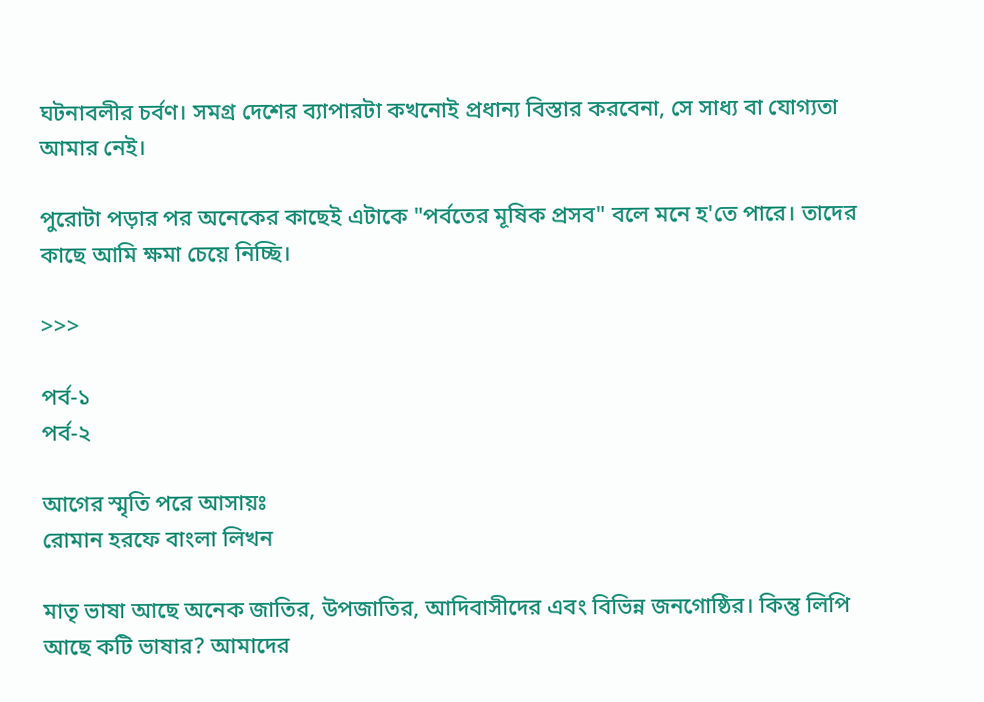ঘটনাবলীর চর্বণ। সমগ্র দেশের ব্যাপারটা কখনোই প্রধান্য বিস্তার করবেনা, সে সাধ্য বা যোগ্যতা আমার নেই।

পুরোটা পড়ার পর অনেকের কাছেই এটাকে "পর্বতের মূষিক প্রসব" বলে মনে হ'তে পারে। তাদের কাছে আমি ক্ষমা চেয়ে নিচ্ছি।

>>>

পর্ব-১
পর্ব-২

আগের স্মৃতি পরে আসায়ঃ
রোমান হরফে বাংলা লিখন

মাতৃ ভাষা আছে অনেক জাতির, উপজাতির, আদিবাসীদের এবং বিভিন্ন জনগোষ্ঠির। কিন্তু লিপি আছে কটি ভাষার? আমাদের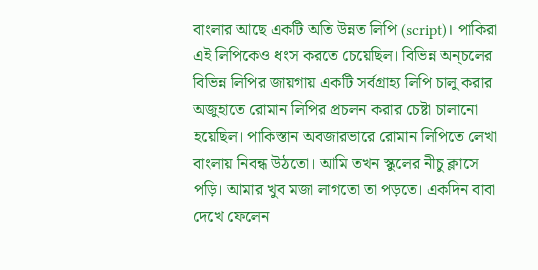বাংলার আছে একটি অতি উন্নত লিপি (script)। পাকিরা এই লিপিকেও ধংস করতে চেয়েছিল। বিভিন্ন অন্চলের বিভিন্ন লিপির জায়গায় একটি সর্বগ্রাহ্য লিপি চালু করার অজুহাতে রোমান লিপির প্রচলন করার চেষ্টা চালানো হয়েছিল। পাকিস্তান অবজারভারে রোমান লিপিতে লেখা বাংলায় নিবন্ধ উঠতো। আমি তখন স্কুলের নীচু ক্লাসে পড়ি। আমার খুব মজা লাগতো তা পড়তে। একদিন বাবা দেখে ফেলেন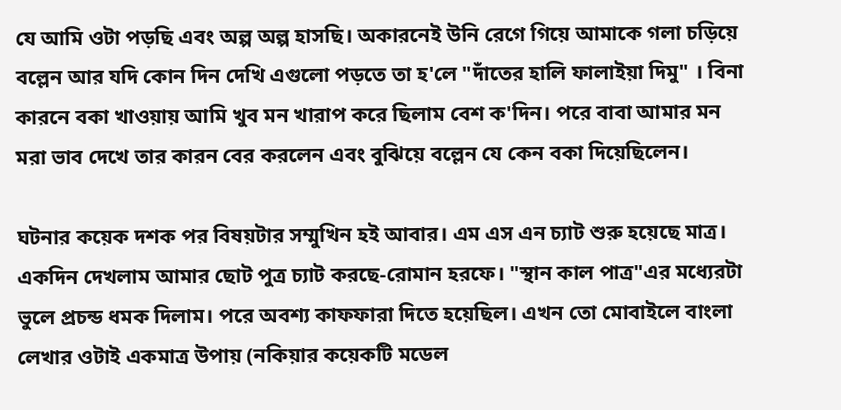যে আমি ওটা পড়ছি এবং অল্প অল্প হাসছি। অকারনেই উনি রেগে গিয়ে আমাকে গলা চড়িয়ে বল্লেন আর যদি কোন দিন দেখি এগুলো পড়তে তা হ'লে "দাঁতের হালি ফালাইয়া দিমু" । বিনা কারনে বকা খাওয়ায় আমি খুব মন খারাপ করে ছিলাম বেশ ক'দিন। পরে বাবা আমার মন মরা ভাব দেখে তার কারন বের করলেন এবং বুঝিয়ে বল্লেন যে কেন বকা দিয়েছিলেন।

ঘটনার কয়েক দশক পর বিষয়টার সম্মুখিন হই আবার। এম এস এন চ্যাট শুরু হয়েছে মাত্র। একদিন দেখলাম আমার ছোট পুত্র চ্যাট করছে-রোমান হরফে। "স্থান কাল পাত্র"এর মধ্যেরটা ভুলে প্রচন্ড ধমক দিলাম। পরে অবশ্য কাফফারা দিতে হয়েছিল। এখন তো মোবাইলে বাংলা লেখার ওটাই একমাত্র উপায় (নকিয়ার কয়েকটি মডেল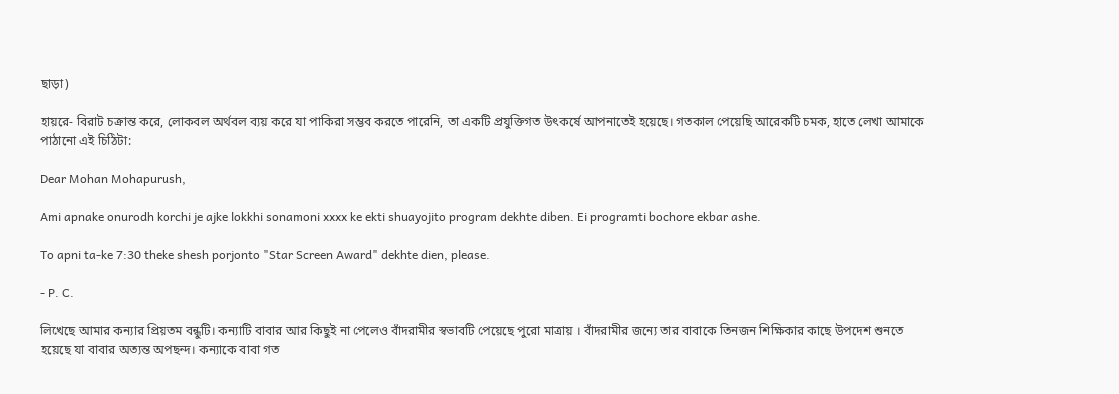ছাড়া)

হায়রে- বিরাট চক্রান্ত করে, লোকবল অর্থবল ব্যয় করে যা পাকিরা সম্ভব করতে পারেনি, তা একটি প্রযুক্তিগত উৎকর্ষে আপনাতেই হয়েছে। গতকাল পেয়েছি আরেকটি চমক, হাতে লেখা আমাকে পাঠানো এই চিঠিটা:

Dear Mohan Mohapurush,

Ami apnake onurodh korchi je ajke lokkhi sonamoni xxxx ke ekti shuayojito program dekhte diben. Ei programti bochore ekbar ashe.

To apni ta-ke 7:30 theke shesh porjonto "Star Screen Award" dekhte dien, please.

- P. C.

লিখেছে আমার কন্যার প্রিয়তম বন্ধুটি। কন্যাটি বাবার আর কিছুই না পেলেও বাঁদরামীর স্বভাবটি পেয়েছে পুরো মাত্রায় । বাঁদরামীর জন্যে তার বাবাকে তিনজন শিক্ষিকার কাছে উপদেশ শুনতে হয়েছে যা বাবার অত্যন্ত অপছন্দ। কন্যাকে বাবা গত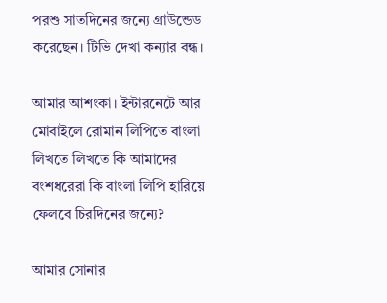পরশু সাতদিনের জন্যে গ্রাউন্ডেড করেছেন। টিভি দেখা কন্যার বন্ধ।

আমার আশংকা। ইন্টারনেটে আর মোবাইলে রোমান লিপিতে বাংলা লিখতে লিখতে কি আমাদের বংশধরেরা কি বাংলা লিপি হারিয়ে ফেলবে চিরদিনের জন্যে?

আমার সোনার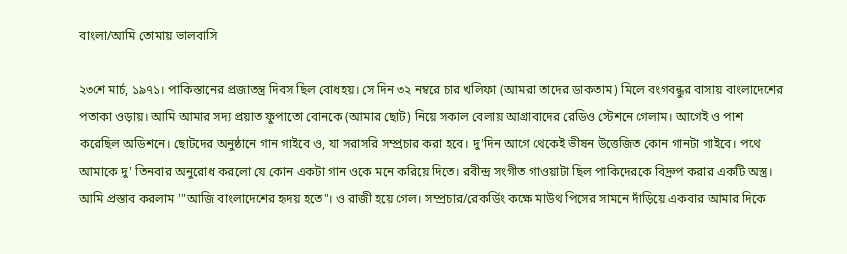বাংলা/আমি তোমায় ভালবাসি

২৩শে মার্চ, ১৯৭১। পাকিস্তানের প্রজাতন্ত্র দিবস ছিল বোধহয়। সে দিন ৩২ নম্বরে চার খলিফা (আমরা তাদের ডাকতাম) মিলে বংগবন্ধুর বাসায় বাংলাদেশের পতাকা ওড়ায়। আমি আমার সদ্য প্রয়াত ফুপাতো বোনকে (আমার ছোট) নিয়ে সকাল বেলায় আগ্রাবাদের রেডিও স্টেশনে গেলাম। আগেই ও পাশ করেছিল অডিশনে। ছোটদের অনুষ্ঠানে গান গাইবে ও, যা সরাসরি সম্প্রচার করা হবে। দু'দিন আগে থেকেই ভীষন উত্তেজিত কোন গানটা গাইবে। পথে আমাকে দু' তিনবার অনুরোধ করলো যে কোন একটা গান ওকে মনে করিয়ে দিতে। রবীন্দ্র সংগীত গাওয়াটা ছিল পাকিদেরকে বিদ্রুপ করার একটি অস্ত্র। আমি প্রস্তাব করলাম '"আজি বাংলাদেশের হৃদয় হতে"। ও রাজী হয়ে গেল। সম্প্রচার/রেকর্ডিং কক্ষে মাউথ পিসের সামনে দাঁড়িয়ে একবার আমার দিকে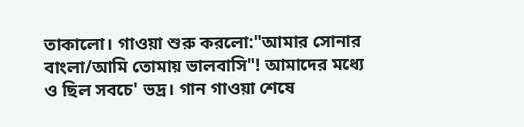তাকালো। গাওয়া শুরু করলো:"আমার সোনার বাংলা/আমি তোমায় ভালবাসি"! আমাদের মধ্যে ও ছিল সবচে' ভদ্র। গান গাওয়া শেষে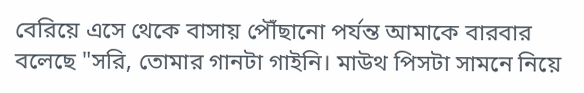বেরিয়ে এসে থেকে বাসায় পৌঁছানো পর্যন্ত আমাকে বারবার বলেছে "সরি, তোমার গানটা গাইনি। মাউথ পিসটা সামনে নিয়ে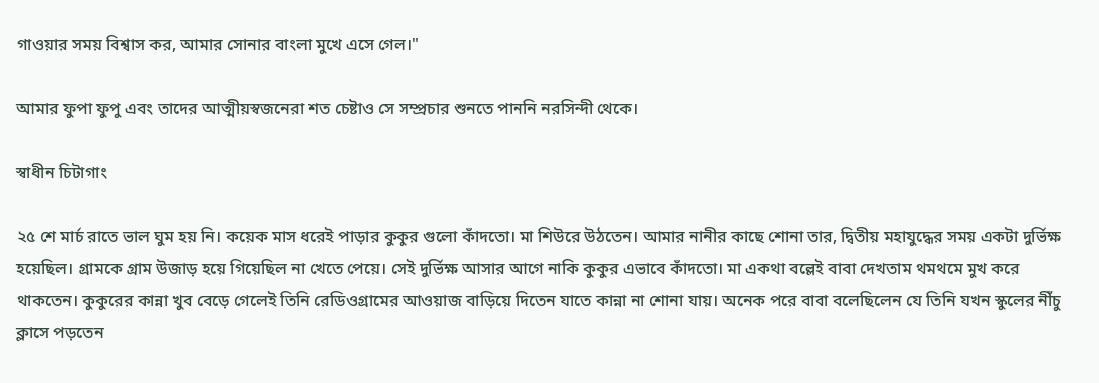গাওয়ার সময় বিশ্বাস কর, আমার সোনার বাংলা মুখে এসে গেল।"

আমার ফুপা ফুপু এবং তাদের আত্মীয়স্বজনেরা শত চেষ্টাও সে সম্প্রচার শুনতে পাননি নরসিন্দী থেকে।

স্বাধীন চিটাগাং

২৫ শে মার্চ রাতে ভাল ঘুম হয় নি। কয়েক মাস ধরেই পাড়ার কুকুর গুলো কাঁদতো। মা শিউরে উঠতেন। আমার নানীর কাছে শোনা তার, দ্বিতীয় মহাযুদ্ধের সময় একটা দুর্ভিক্ষ হয়েছিল। গ্রামকে গ্রাম উজাড় হয়ে গিয়েছিল না খেতে পেয়ে। সেই দুর্ভিক্ষ আসার আগে নাকি কুকুর এভাবে কাঁদতো। মা একথা বল্লেই বাবা দেখতাম থমথমে মুখ করে থাকতেন। কুকুরের কান্না খুব বেড়ে গেলেই তিনি রেডিওগ্রামের আওয়াজ বাড়িয়ে দিতেন যাতে কান্না না শোনা যায়। অনেক পরে বাবা বলেছিলেন যে তিনি যখন স্কুলের নীঁচু ক্লাসে পড়তেন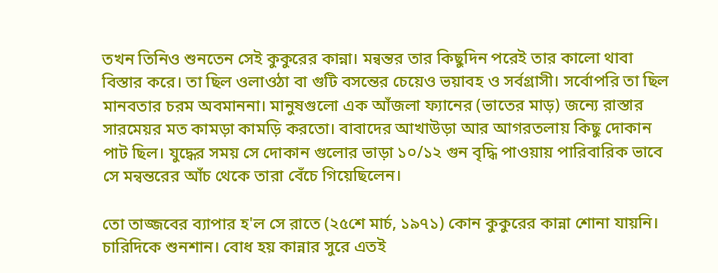তখন তিনিও শুনতেন সেই কুকুরের কান্না। মন্বন্তর তার কিছুদিন পরেই তার কালো থাবা বিস্তার করে। তা ছিল ওলাওঠা বা গুটি বসন্তের চেয়েও ভয়াবহ ও সর্বগ্রাসী। সর্বোপরি তা ছিল মানবতার চরম অবমাননা। মানুষগুলো এক আঁজলা ফ্যানের (ভাতের মাড়) জন্যে রাস্তার সারমেয়র মত কামড়া কামড়ি করতো। বাবাদের আখাউড়া আর আগরতলায় কিছু দোকান পাট ছিল। যুদ্ধের সময় সে দোকান গুলোর ভাড়া ১০/১২ গুন বৃদ্ধি পাওয়ায় পারিবারিক ভাবে সে মন্বন্তরের আঁচ থেকে তারা বেঁচে গিয়েছিলেন।

তো তাজ্জবের ব্যাপার হ'ল সে রাতে (২৫শে মার্চ, ১৯৭১) কোন কুকুরের কান্না শোনা যায়নি। চারিদিকে শুনশান। বোধ হয় কান্নার সুরে এতই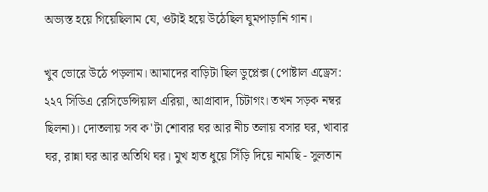অভ্যস্ত হয়ে গিয়েছিলাম যে, ওটাই হয়ে উঠেছিল ঘুমপাড়ানি গান।

খুব ভোরে উঠে পড়লাম। আমাদের বাড়িটা ছিল ডুপ্লেক্স (পোষ্টাল এড্রেস: ২২৭ সিডিএ রেসিডেন্সিয়াল এরিয়া, আগ্রাবাদ, চিটাগং। তখন সড়ক নম্বর ছিলনা)। দোতলায় সব ক'টা শোবার ঘর আর নীচ তলায় বসার ঘর, খাবার ঘর, রান্না ঘর আর অতিথি ঘর। মুখ হাত ধুয়ে সিঁড়ি দিয়ে নামছি - সুলতান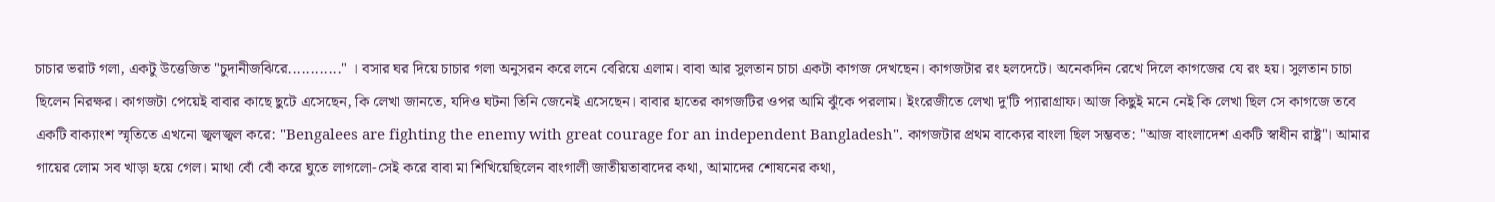চাচার ভরাট গলা, একটু উত্তেজিত "চুদানীজঝিরে............" । বসার ঘর দিয়ে চাচার গলা অনুসরন করে লনে বেরিয়ে এলাম। বাবা আর সুলতান চাচা একটা কাগজ দেখছেন। কাগজটার রং হলদেটে। অনেকদিন রেখে দিলে কাগজের যে রং হয়। সুলতান চাচা ছিলেন নিরক্ষর। কাগজটা পেয়েই বাবার কাছে ছুটে এসেছেন, কি লেখা জানতে, যদিও ঘটনা তিনি জেনেই এসেছেন। বাবার হাতের কাগজটির ওপর আমি ঝুঁকে পরলাম। ইংরেজীতে লেখা দু'টি প্যারাগ্রাফ। আজ কিছুই মনে নেই কি লেখা ছিল সে কাগজে তবে একটি বাক্যাংশ স্মৃতিতে এখনো জ্বলজ্বল করে: "Bengalees are fighting the enemy with great courage for an independent Bangladesh". কাগজটার প্রথম বাক্যের বাংলা ছিল সম্ভবত: "আজ বাংলাদেশ একটি স্বাধীন রাষ্ট্র"। আমার গায়ের লোম সব খাড়া হয়ে গেল। মাথা বোঁ বোঁ করে ঘুতে লাগলো-সেই করে বাবা মা শিখিয়েছিলেন বাংগালী জাতীয়তাবাদের কথা, আমাদের শোষনের কথা,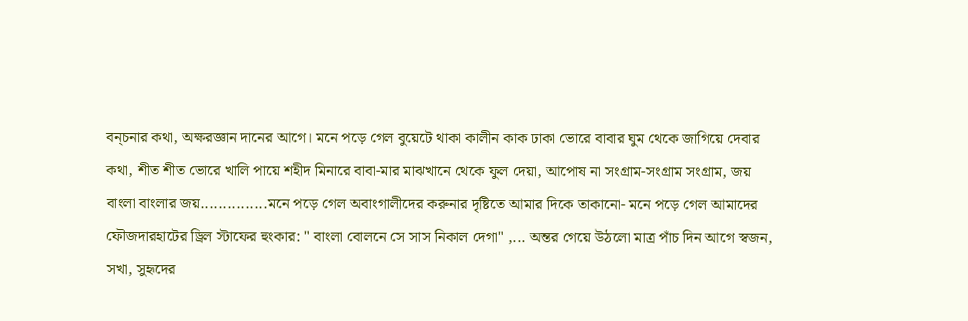বন্চনার কথা, অক্ষরজ্ঞান দানের আগে। মনে পড়ে গেল বুয়েটে থাকা কালীন কাক ঢাকা ভোরে বাবার ঘুম থেকে জাগিয়ে দেবার কথা, শীত শীত ভোরে খালি পায়ে শহীদ মিনারে বাবা-মার মাঝখানে থেকে ফুল দেয়া, আপোষ না সংগ্রাম-সংগ্রাম সংগ্রাম, জয় বাংলা বাংলার জয়...............মনে পড়ে গেল অবাংগালীদের করুনার দৃষ্টিতে আমার দিকে তাকানো- মনে পড়ে গেল আমাদের ফৌজদারহাটের ড্রিল স্টাফের হুংকার: " বাংলা বোলনে সে সাস নিকাল দেগা" ,... অন্তর গেয়ে উঠলো মাত্র পাঁচ দিন আগে স্বজন, সখা, সুহৃদের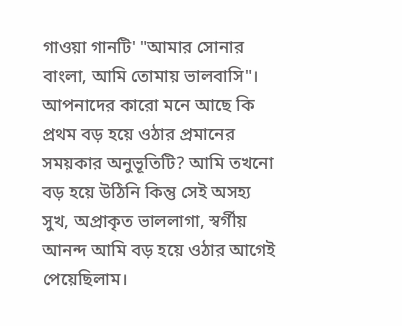গাওয়া গানটি' "আমার সোনার বাংলা, আমি তোমায় ভালবাসি"। আপনাদের কারো মনে আছে কি প্রথম বড় হয়ে ওঠার প্রমানের সময়কার অনুভূতিটি? আমি তখনো বড় হয়ে উঠিনি কিন্তু সেই অসহ্য সুখ, অপ্রাকৃত ভাললাগা, স্বর্গীয় আনন্দ আমি বড় হয়ে ওঠার আগেই পেয়েছিলাম।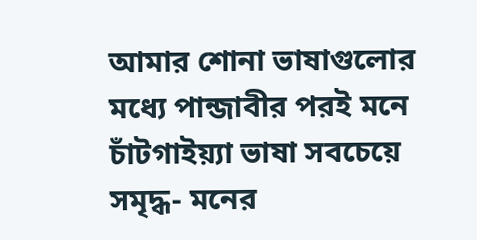আমার শোনা ভাষাগুলোর মধ্যে পান্জাবীর পরই মনে চাঁটগাইয়্যা ভাষা সবচেয়ে সমৃদ্ধ- মনের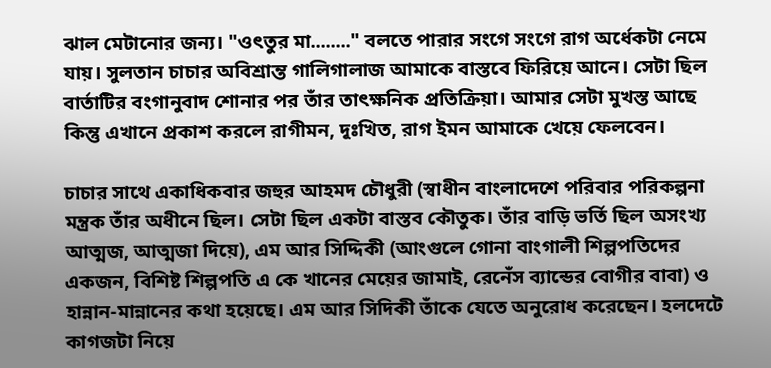ঝাল মেটানোর জন্য। "ওৎতুর মা........" বলতে পারার সংগে সংগে রাগ অর্ধেকটা নেমে যায়। সুলতান চাচার অবিশ্রান্ত গালিগালাজ আমাকে বাস্তবে ফিরিয়ে আনে। সেটা ছিল বার্তাটির বংগানুবাদ শোনার পর তাঁর তাৎক্ষনিক প্রতিক্রিয়া। আমার সেটা মুখস্ত আছে কিন্তু এখানে প্রকাশ করলে রাগীমন, দূঃখিত, রাগ ইমন আমাকে খেয়ে ফেলবেন।

চাচার সাথে একাধিকবার জহুর আহমদ চৌধুরী (স্বাধীন বাংলাদেশে পরিবার পরিকল্পনা মন্ত্রক তাঁর অধীনে ছিল। সেটা ছিল একটা বাস্তব কৌতুক। তাঁর বাড়ি ভর্তি ছিল অসংখ্য আত্মজ, আত্মজা দিয়ে), এম আর সিদ্দিকী (আংগুলে গোনা বাংগালী শিল্পপতিদের একজন, বিশিষ্ট শিল্পপতি এ কে খানের মেয়ের জামাই, রেনেঁস ব্যান্ডের বোগীর বাবা) ও হান্নান-মান্নানের কথা হয়েছে। এম আর সিদিকী তাঁকে যেতে অনুরোধ করেছেন। হলদেটে কাগজটা নিয়ে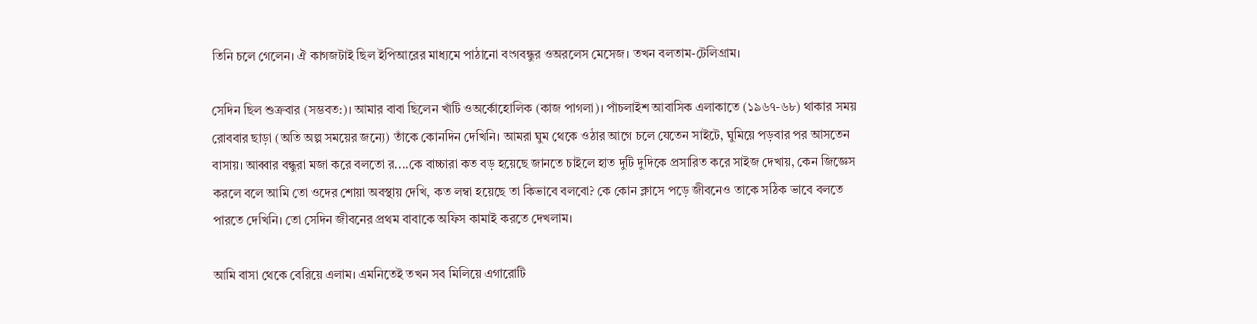তিনি চলে গেলেন। ঐ কাগজটাই ছিল ইপিআরের মাধ্যমে পাঠানো বংগবন্ধুর ওঅরলেস মেসেজ। তখন বলতাম-টেলিগ্রাম।

সেদিন ছিল শুক্রবার (সম্ভবত:)। আমার বাবা ছিলেন খাঁটি ওঅর্কোহোলিক (কাজ পাগলা)। পাঁচলাইশ আবাসিক এলাকাতে (১৯৬৭-৬৮) থাকার সময় রোববার ছাড়া (অতি অল্প সময়ের জন্যে) তাঁকে কোনদিন দেখিনি। আমরা ঘুম থেকে ওঠার আগে চলে যেতেন সাইটে, ঘুমিয়ে পড়বার পর আসতেন বাসায়। আব্বার বন্ধুরা মজা করে বলতো র....কে বাচ্চারা কত বড় হয়েছে জানতে চাইলে হাত দুটি দুদিকে প্রসারিত করে সাইজ দেখায়, কেন জিজ্ঞেস করলে বলে আমি তো ওদের শোয়া অবস্থায় দেখি, কত লম্বা হয়েছে তা কিভাবে বলবো? কে কোন ক্লাসে পড়ে জীবনেও তাকে সঠিক ভাবে বলতে পারতে দেখিনি। তো সেদিন জীবনের প্রথম বাবাকে অফিস কামাই করতে দেখলাম।

আমি বাসা থেকে বেরিয়ে এলাম। এমনিতেই তখন সব মিলিয়ে এগারোটি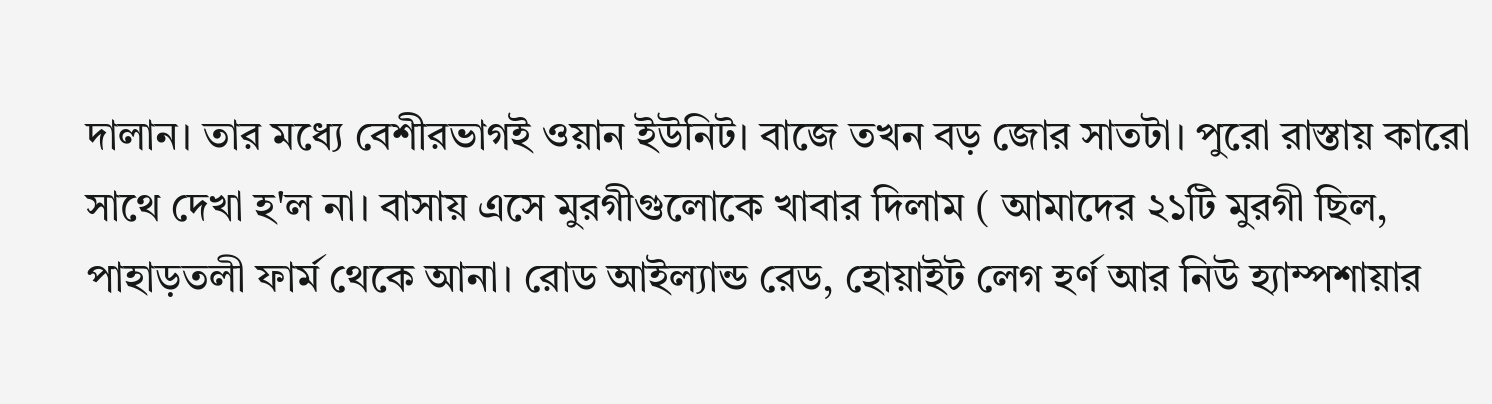দালান। তার মধ্যে বেশীরভাগই ওয়ান ইউনিট। বাজে তখন বড় জোর সাতটা। পুরো রাস্তায় কারো সাথে দেখা হ'ল না। বাসায় এসে মুরগীগুলোকে খাবার দিলাম ( আমাদের ২১টি মুরগী ছিল, পাহাড়তলী ফার্ম থেকে আনা। রোড আইল্যান্ড রেড, হোয়াইট লেগ হর্ণ আর নিউ হ্যাম্পশায়ার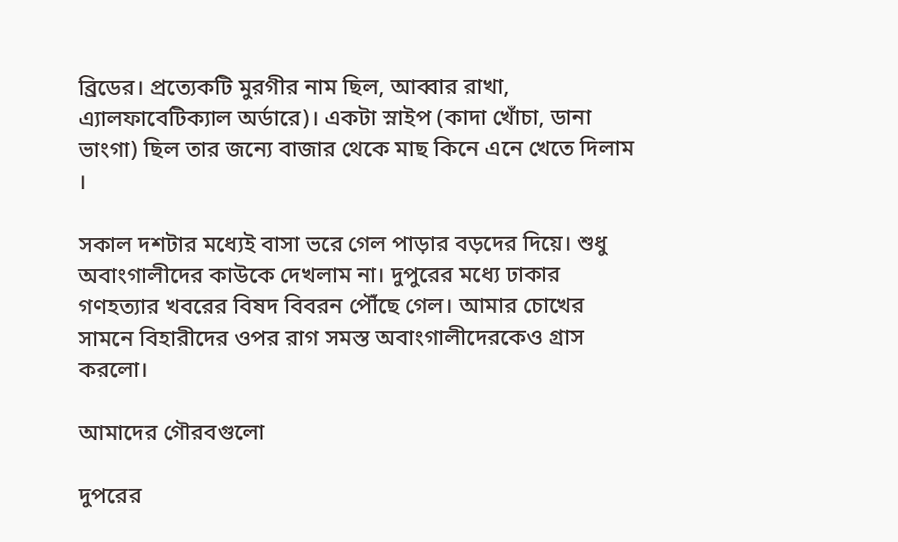ব্রিডের। প্রত্যেকটি মুরগীর নাম ছিল, আব্বার রাখা, এ্যালফাবেটিক্যাল অর্ডারে)। একটা স্নাইপ (কাদা খোঁচা, ডানা ভাংগা) ছিল তার জন্যে বাজার থেকে মাছ কিনে এনে খেতে দিলাম ।

সকাল দশটার মধ্যেই বাসা ভরে গেল পাড়ার বড়দের দিয়ে। শুধু অবাংগালীদের কাউকে দেখলাম না। দুপুরের মধ্যে ঢাকার গণহত্যার খবরের বিষদ বিবরন পৌঁছে গেল। আমার চোখের সামনে বিহারীদের ওপর রাগ সমস্ত অবাংগালীদেরকেও গ্রাস করলো।

আমাদের গৌরবগুলো

দুপরের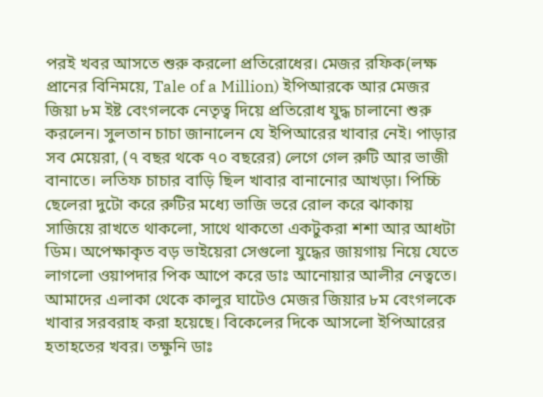পরই খবর আসতে শুরু করলো প্রতিরোধের। মেজর রফিক(লক্ষ প্রানের বিনিময়ে, Tale of a Million) ইপিআরকে আর মেজর জিয়া ৮ম ইষ্ট বেংগলকে নেতৃত্ব দিয়ে প্রতিরোধ যুদ্ধ চালানো শুরু করলেন। সুলতান চাচা জানালেন যে ইপিআরের খাবার নেই। পাড়ার সব মেয়েরা, (৭ বছর থকে ৭০ বছরের) লেগে গেল রুটি আর ভাজী বানাতে। লতিফ চাচার বাড়ি ছিল খাবার বানানোর আখড়া। পিচ্চি ছেলেরা দুটো করে রুটির মধ্যে ভাজি ভরে রোল করে ঝাকায় সাজিয়ে রাখতে থাকলো, সাথে থাকতো একটুকরা শশা আর আধটা ডিম। অপেক্ষাকৃত বড় ভাইয়েরা সেগুলো যুদ্ধের জায়গায় নিয়ে যেতে লাগলো ওয়াপদার পিক আপে করে ডাঃ আনোয়ার আলীর নেত্বতে। আমাদের এলাকা থেকে কালুর ঘাটেও মেজর জিয়ার ৮ম বেংগলকে খাবার সরবরাহ করা হয়েছে। বিকেলের দিকে আসলো ইপিআরের হতাহতের খবর। তক্ষুনি ডাঃ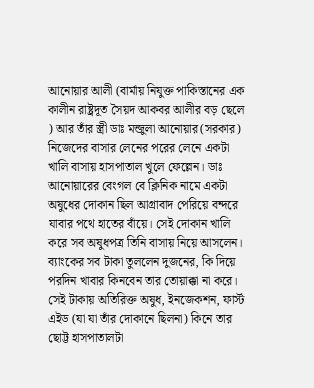আনোয়ার আলী (বার্মায় নিযুক্ত পাকিস্তানের এক কালীন রাষ্ট্রদূত সৈয়দ আকবর আলীর বড় ছেলে ) আর তাঁর স্ত্রী ডাঃ মন্জুলা আনোয়ার(সরকার) নিজেদের বাসার লেনের পরের লেনে একটা খালি বাসায় হাসপাতাল খুলে ফেল্লেন। ডাঃ আনোয়ারের বেংগল বে ক্লিনিক নামে একটা অষুধের দোকান ছিল আগ্রাবাদ পেরিয়ে বন্দরে যাবার পথে হাতের বাঁয়ে। সেই দোকান খালি করে সব অষুধপত্র তিনি বাসায় নিয়ে আসলেন। ব্যাংকের সব টাকা তুললেন দুজনের, কি দিয়ে পরদিন খাবার কিনবেন তার তোয়াক্কা না করে। সেই টাকায় অতিরিক্ত অষুধ, ইনজেকশন, ফার্স্ট এইড (যা যা তাঁর দোকানে ছিলনা) কিনে তার ছোট্ট হাসপাতালটা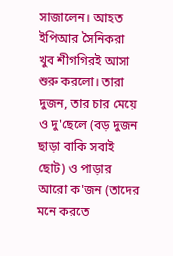সাজালেন। আহত ইপিআর সৈনিকরা খুব শীগগিরই আসা শুরু করলো। তারা দুজন, তার চার মেয়ে ও দু'ছেলে (বড় দুজন ছাড়া বাকি সবাই ছোট) ও পাড়ার আরো ক'জন (তাদের মনে করতে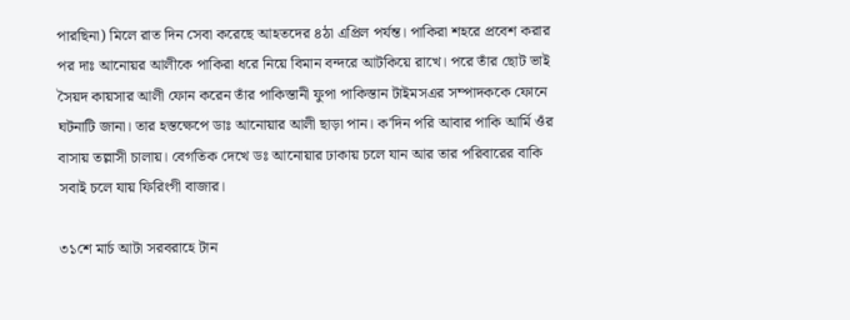পারছিনা) মিলে রাত দিন সেবা করেছে আহতদের ৪ঠা এপ্রিল পর্যন্ত। পাকিরা শহরে প্রবেশ করার পর দাঃ আনোয়র আলীকে পাকিরা ধরে নিয়ে বিমান বন্দরে আটকিয়ে রাখে। পরে তাঁর ছোট ভাই সৈয়দ কায়সার আলী ফোন করেন তাঁর পাকিস্তানী ফুপা পাকিস্তান টাইমসএর সম্পাদককে ফোনে ঘটনাটি জানা। তার হস্তক্ষেপে ডাঃ আনোয়ার আলী ছাড়া পান। ক'দিন পরি আবার পাকি আর্মি ওঁর বাসায় তল্লাসী চালায়। বেগতিক দেখে ডঃ আনোয়ার ঢাকায় চলে যান আর তার পরিবারের বাকি সবাই চলে যায় ফিরিংগী বাজার।

৩১শে মার্চ আটা সরবরাহে টান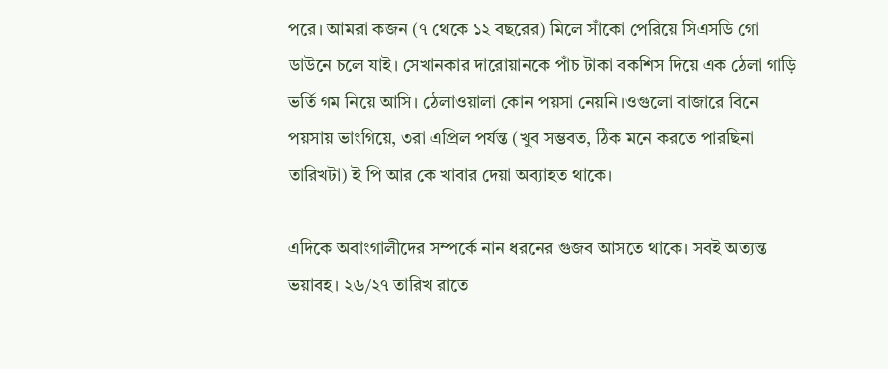পরে। আমরা কজন (৭ থেকে ১২ বছরের) মিলে সাঁকো পেরিয়ে সিএসডি গো ডাউনে চলে যাই। সেখানকার দারোয়ানকে পাঁচ টাকা বকশিস দিয়ে এক ঠেলা গাড়ি ভর্তি গম নিয়ে আসি। ঠেলাওয়ালা কোন পয়সা নেয়নি।ওগুলো বাজারে বিনে পয়সায় ভাংগিয়ে, ৩রা এপ্রিল পর্যন্ত (খুব সম্ভবত, ঠিক মনে করতে পারছিনা তারিখটা) ই পি আর কে খাবার দেয়া অব্যাহত থাকে।

এদিকে অবাংগালীদের সম্পর্কে নান ধরনের গুজব আসতে থাকে। সবই অত্যন্ত ভয়াবহ। ২৬/২৭ তারিখ রাতে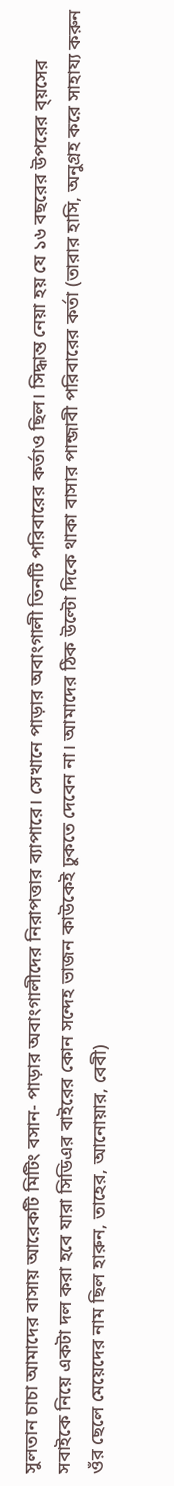সুলতান চাচা আমাদের বাসায় আরেকটি মিটিং বসান- পাড়ার অবাংগালীদের নিরাপত্তার ব্যাপারে। সেখানে পাড়ার অবাংগালী তিনটি পরিবারের কর্তাও ছিল। সিদ্ধান্ত নেয়া হয় যে ১৬ বছরের উপরের ব্য়সের সবাইকে নিয়ে একটা দল করা হবে যারা সিডিএর বাইরের কোন সন্দেহ ভাজন কাউকেই ঢুকতে দেবেন না। আমাদের ঠিক উল্টো দিকে থাকা বাসার পান্জাবী পরিবারের কর্তা (তারার হাসি, অনুগ্রহ করে সাহায্য করুন ওঁর ছেলে মেয়েদের নাম ছিল হারুন, তাহের, আনোয়ার, বেবী)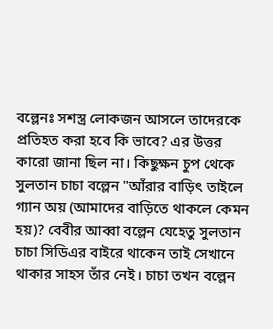বল্লেনঃ সশস্ত্র লোকজন আসলে তাদেরকে প্রতিহত করা হবে কি ভাবে? এর উত্তর কারো জানা ছিল না। কিছুক্ষন চুপ থেকে সুলতান চাচা বল্লেন "আঁরার বাড়িৎ তাইলে গ্যান অয় (আমাদের বাড়িতে থাকলে কেমন হয়)? বেবীর আব্বা বল্লেন যেহেতু সুলতান চাচা সিডিএর বাইরে থাকেন তাই সেখানে থাকার সাহস তাঁর নেই। চাচা তখন বল্লেন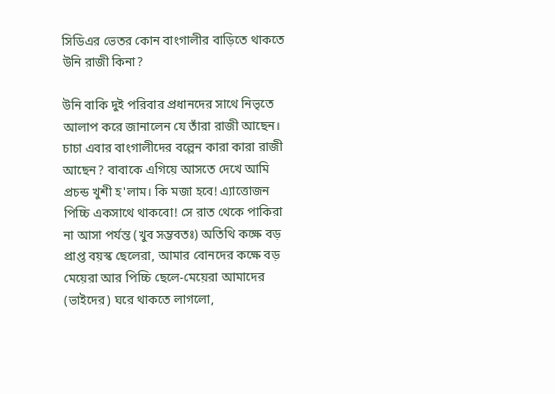সিডিএর ভেতর কোন বাংগালীর বাড়িতে থাকতে উনি রাজী কিনা?

উনি বাকি দুই পরিবার প্রধানদের সাথে নিভৃতে আলাপ করে জানালেন যে তাঁরা রাজী আছেন। চাচা এবার বাংগালীদের বল্লেন কারা কারা রাজী আছেন? বাবাকে এগিয়ে আসতে দেখে আমি প্রচন্ড খুশী হ'লাম। কি মজা হবে! এ্যাত্তোজন পিচ্চি একসাথে থাকবো! সে রাত থেকে পাকিরা না আসা পর্যন্ত (খুব সম্ভবতঃ) অতিথি কক্ষে বড় প্রাপ্ত বয়স্ক ছেলেরা, আমার বোনদের কক্ষে বড় মেয়েরা আর পিচ্চি ছেলে-মেয়েরা আমাদের (ভাইদের) ঘরে থাকতে লাগলো,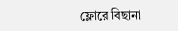ফ্লোরে বিছানা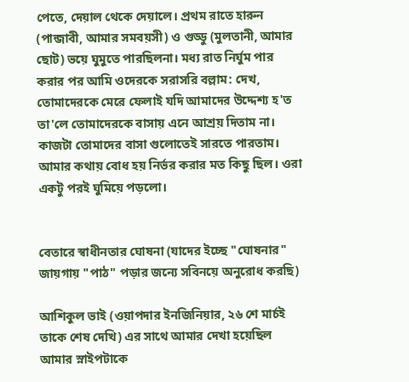পেতে, দেয়াল থেকে দেয়ালে। প্রথম রাতে হারুন (পান্জাবী, আমার সমবয়সী) ও গুড্ডু (মুলতানী, আমার ছোট) ভয়ে ঘুমুতে পারছিলনা। মধ্য রাত নির্ঘুম পার করার পর আমি ওদেরকে সরাসরি বল্লাম: দেখ, তোমাদেরকে মেরে ফেলাই যদি আমাদের উদ্দেশ্য হ'ত তা'লে তোমাদেরকে বাসায় এনে আশ্রয় দিতাম না। কাজটা তোমাদের বাসা গুলোতেই সারতে পারতাম। আমার কথায় বোধ হয় নির্ভর করার মত কিছু ছিল। ওরা একটু পরই ঘুমিয়ে পড়লো।


বেতারে স্বাধীনতার ঘোষনা (যাদের ইচ্ছে "ঘোষনার" জায়গায় "পাঠ" পড়ার জন্যে সবিনয়ে অনুরোধ করছি)

আশিকুল ভাই (ওয়াপদার ইনজিনিয়ার, ২৬ শে মার্চই তাকে শেষ দেখি) এর সাথে আমার দেখা হয়েছিল আমার স্নাইপটাকে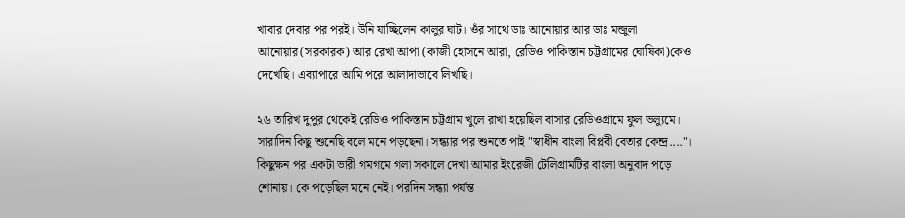খাবার দেবার পর পরই। উনি যাচ্ছিলেন কালুর ঘাট। ওঁর সাথে ডাঃ আনোয়ার আর ডাঃ মন্জুলা আনোয়ার(সরকারক) আর রেখা আপা (কাজী হোসনে আরা, রেডিও পাকিস্তান চট্টগ্রামের ঘোষিকা)কেও দেখেছি। এব্যাপারে আমি পরে আলাদাভাবে লিখছি।

২৬ তারিখ দুপুর থেকেই রেডিও পাকিস্তান চট্টগ্রাম খুলে রাখা হয়েছিল বাসার রেডিওগ্রামে ফুল ভল্যুমে। সারাদিন কিছু শুনেছি বলে মনে পড়ছেনা। সন্ধ্যার পর শুনতে পাই "স্বাধীন বাংলা বিপ্লবী বেতার কেন্দ্র...."। কিছুক্ষন পর একটা ভারী গমগমে গলা সকালে দেখা আমার ইংরেজী টেলিগ্রামটির বাংলা অনুবাদ পড়ে শোনায়। কে পড়েছিল মনে নেই। পরদিন সন্ধ্যা পর্যন্ত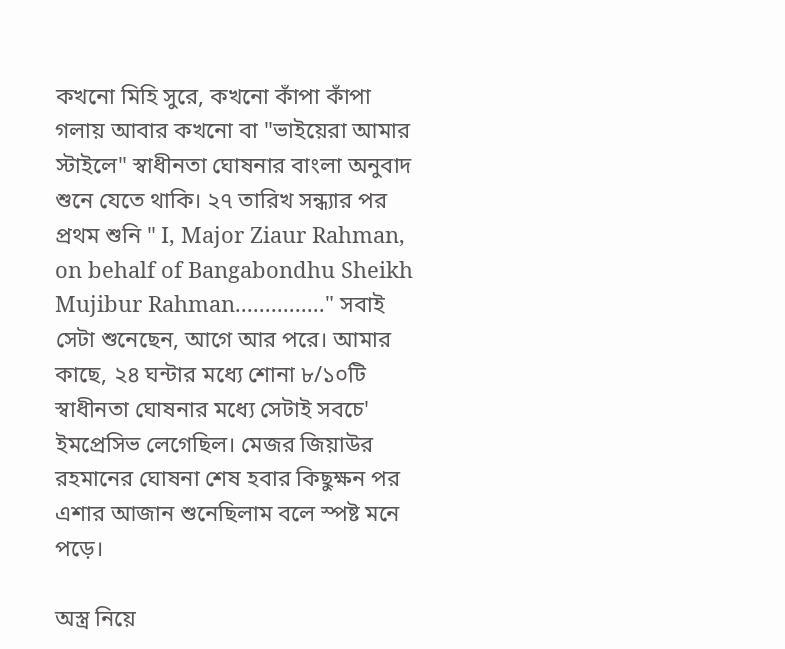কখনো মিহি সুরে, কখনো কাঁপা কাঁপা গলায় আবার কখনো বা "ভাইয়েরা আমার স্টাইলে" স্বাধীনতা ঘোষনার বাংলা অনুবাদ শুনে যেতে থাকি। ২৭ তারিখ সন্ধ্যার পর প্রথম শুনি " I, Major Ziaur Rahman, on behalf of Bangabondhu Sheikh Mujibur Rahman..............." সবাই সেটা শুনেছেন, আগে আর পরে। আমার কাছে, ২৪ ঘন্টার মধ্যে শোনা ৮/১০টি স্বাধীনতা ঘোষনার মধ্যে সেটাই সবচে' ইমপ্রেসিভ লেগেছিল। মেজর জিয়াউর রহমানের ঘোষনা শেষ হবার কিছুক্ষন পর এশার আজান শুনেছিলাম বলে স্পষ্ট মনে পড়ে।

অস্ত্র নিয়ে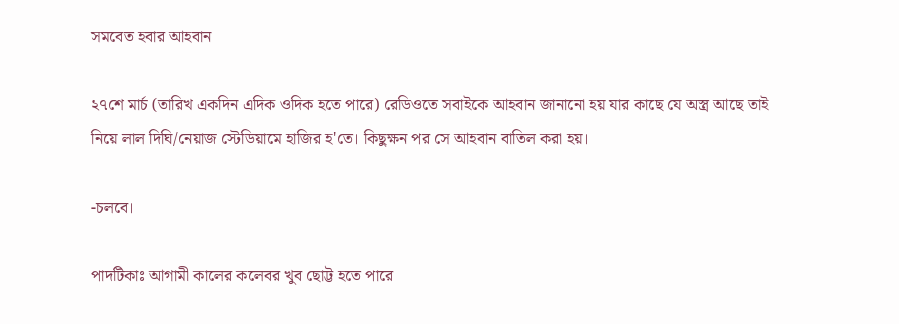সমবেত হবার আহবান

২৭শে মার্চ (তারিখ একদিন এদিক ওদিক হতে পারে) রেডিওতে সবাইকে আহবান জানানো হয় যার কাছে যে অস্ত্র আছে তাই নিয়ে লাল দিঘি/নেয়াজ স্টেডিয়ামে হাজির হ'তে। কিছুক্ষন পর সে আহবান বাতিল করা হয়।

-চলবে।

পাদটিকাঃ আগামী কালের কলেবর খুব ছোট্ট হতে পারে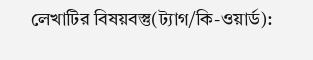লেখাটির বিষয়বস্তু(ট্যাগ/কি-ওয়ার্ড):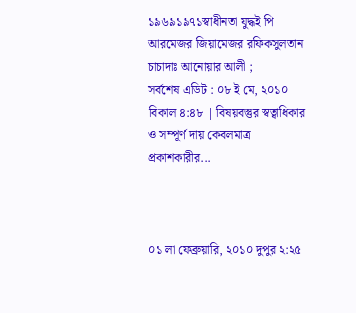১৯৬৯১৯৭১স্বাধীনতা যুদ্ধই পি আরমেজর জিয়ামেজর রফিকসুলতান চাচাদাঃ আনোয়ার আলী ;
সর্বশেষ এডিট : ০৮ ই মে, ২০১০ বিকাল ৪:৪৮ | বিষয়বস্তুর স্বত্বাধিকার ও সম্পূর্ণ দায় কেবলমাত্র প্রকাশকারীর...



০১ লা ফেব্রুয়ারি, ২০১০ দুপুর ২:২৫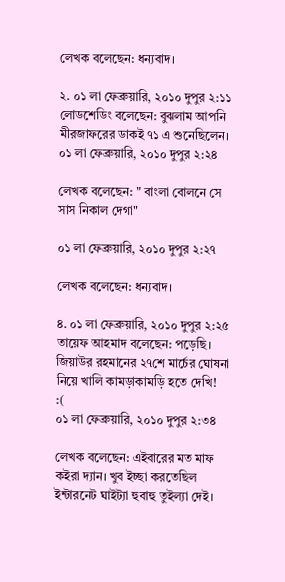লেখক বলেছেন: ধন্যবাদ।

২. ০১ লা ফেব্রুয়ারি, ২০১০ দুপুর ২:১১
লোডশেডিং বলেছেন: বুঝলাম আপনি মীরজাফরের ডাকই ৭১ এ শুনেছিলেন।
০১ লা ফেব্রুয়ারি, ২০১০ দুপুর ২:২৪

লেখক বলেছেন: " বাংলা বোলনে সে সাস নিকাল দেগা"

০১ লা ফেব্রুয়ারি, ২০১০ দুপুর ২:২৭

লেখক বলেছেন: ধন্যবাদ।

৪. ০১ লা ফেব্রুয়ারি, ২০১০ দুপুর ২:২৫
তায়েফ আহমাদ বলেছেন: পড়েছি।
জিয়াউর রহমানের ২৭শে মার্চের ঘোষনা নিয়ে খালি কামড়াকামড়ি হতে দেখি!
:(
০১ লা ফেব্রুয়ারি, ২০১০ দুপুর ২:৩৪

লেখক বলেছেন: এইবারের মত মাফ কইরা দ্যান। খুব ইচ্ছা করতেছিল ইন্টারনেট ঘাইট্যা হুবাহু তুইল্যা দেই।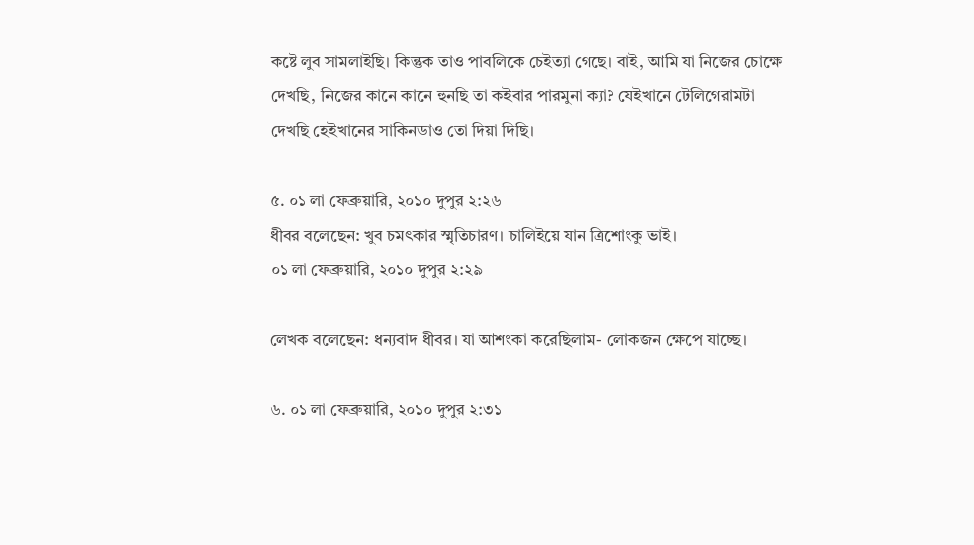কষ্টে লুব সামলাইছি। কিন্তুক তাও পাবলিকে চেইত্যা গেছে। বাই, আমি যা নিজের চোক্ষে দেখছি, নিজের কানে কানে হুনছি তা কইবার পারমুনা ক্যা? যেইখানে টেলিগেরামটা দেখছি হেইখানের সাকিনডাও তো দিয়া দিছি।

৫. ০১ লা ফেব্রুয়ারি, ২০১০ দুপুর ২:২৬
ধীবর বলেছেন: খুব চমৎকার স্মৃতিচারণ। চালিইয়ে যান ত্রিশোংকু ভাই।
০১ লা ফেব্রুয়ারি, ২০১০ দুপুর ২:২৯

লেখক বলেছেন: ধন্যবাদ ধীবর। যা আশংকা করেছিলাম- লোকজন ক্ষেপে যাচ্ছে।

৬. ০১ লা ফেব্রুয়ারি, ২০১০ দুপুর ২:৩১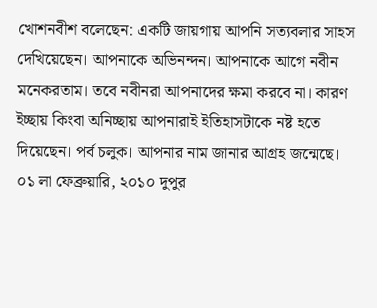খোশনবীশ বলেছেন: একটি জায়গায় আপনি সত্যবলার সাহস দেখিয়েছেন। আপনাকে অভিনন্দন। আপনাকে আগে নবীন মনেকরতাম। তবে নবীনরা আপনাদের ক্ষমা করবে না। কারণ ইচ্ছায় কিংবা অনিচ্ছায় আপনারাই ইতিহাসটাকে নষ্ট হতে দিয়েছেন। পর্ব চলুক। আপনার নাম জানার আগ্রহ জন্মেছে।
০১ লা ফেব্রুয়ারি, ২০১০ দুপুর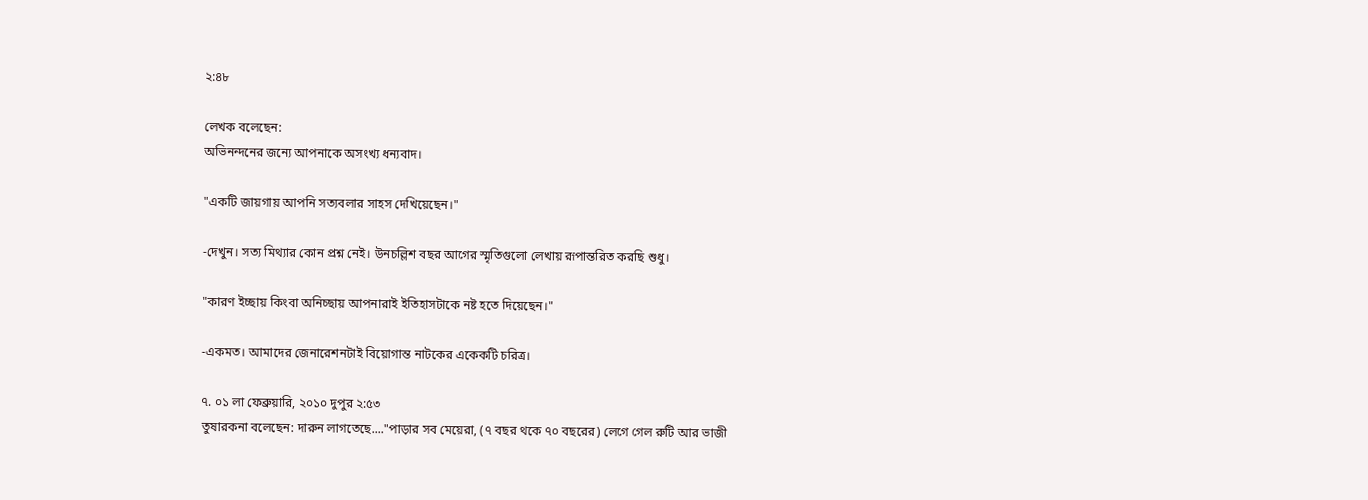২:৪৮

লেখক বলেছেন:
অভিনন্দনের জন্যে আপনাকে অসংখ্য ধন্যবাদ।

"একটি জায়গায় আপনি সত্যবলার সাহস দেখিয়েছেন।"

-দেখুন। সত্য মিথ্যার কোন প্রশ্ন নেই। উনচল্লিশ বছর আগের স্মৃতিগুলো লেখায় রূপান্তরিত করছি শুধু।

"কারণ ইচ্ছায় কিংবা অনিচ্ছায় আপনারাই ইতিহাসটাকে নষ্ট হতে দিয়েছেন।"

-একমত। আমাদের জেনারেশনটাই বিয়োগান্ত নাটকের একেকটি চরিত্র।

৭. ০১ লা ফেব্রুয়ারি, ২০১০ দুপুর ২:৫৩
তুষারকনা বলেছেন: দারুন লাগতেছে...."পাড়ার সব মেয়েরা, (৭ বছর থকে ৭০ বছরের) লেগে গেল রুটি আর ভাজী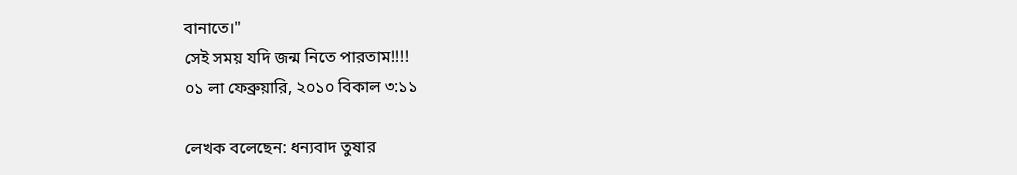বানাতে।"
সেই সময় যদি জন্ম নিতে পারতাম!!!!
০১ লা ফেব্রুয়ারি, ২০১০ বিকাল ৩:১১

লেখক বলেছেন: ধন্যবাদ তুষার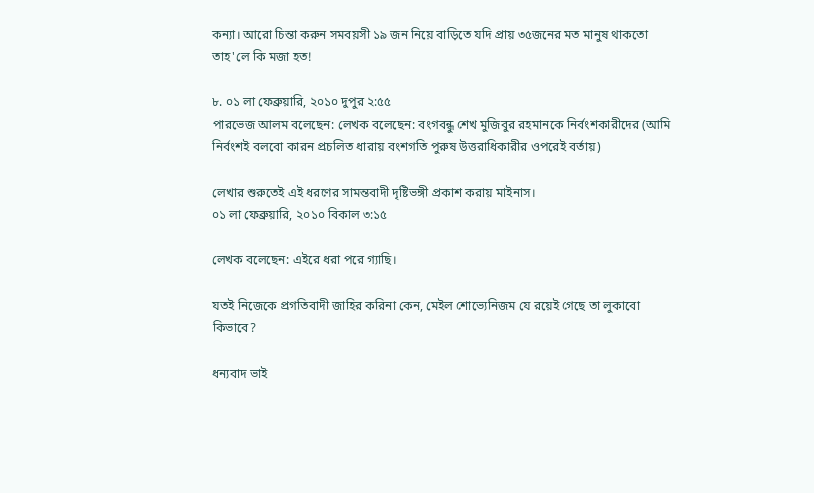কন্যা। আরো চিন্তা করুন সমবয়সী ১৯ জন নিয়ে বাড়িতে যদি প্রায় ৩৫জনের মত মানুষ থাকতো তাহ'লে কি মজা হত!

৮. ০১ লা ফেব্রুয়ারি, ২০১০ দুপুর ২:৫৫
পারভেজ আলম বলেছেন: লেখক বলেছেন: বংগবন্ধু শেখ মুজিবুর রহমানকে নির্বংশকারীদের (আমি নির্বংশই বলবো কারন প্রচলিত ধারায় বংশগতি পুরুষ উত্তরাধিকারীর ওপরেই বর্তায়)

লেখার শুরুতেই এই ধরণের সামন্তবাদী দৃষ্টিভঙ্গী প্রকাশ করায় মাইনাস।
০১ লা ফেব্রুয়ারি, ২০১০ বিকাল ৩:১৫

লেখক বলেছেন: এইরে ধরা পরে গ্যাছি।

যতই নিজেকে প্রগতিবাদী জাহির করিনা কেন, মেইল শোভ্যেনিজম যে রয়েই গেছে তা লুকাবো কিভাবে?

ধন্যবাদ ভাই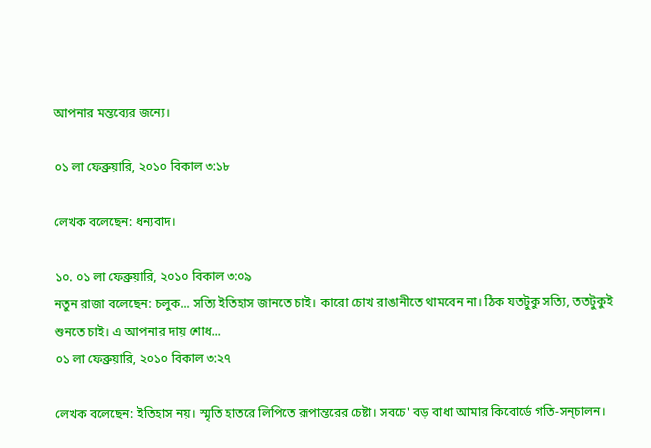আপনার মন্তব্যের জন্যে।

০১ লা ফেব্রুয়ারি, ২০১০ বিকাল ৩:১৮

লেখক বলেছেন: ধন্যবাদ।

১০. ০১ লা ফেব্রুয়ারি, ২০১০ বিকাল ৩:০৯
নতুন রাজা বলেছেন: চলুক... সত্যি ইতিহাস জানতে চাই। কারো চোখ রাঙানীতে থামবেন না। ঠিক যতটুকু সত্যি, ততটুকুই শুনতে চাই। এ আপনার দায় শোধ...
০১ লা ফেব্রুয়ারি, ২০১০ বিকাল ৩:২৭

লেখক বলেছেন: ইতিহাস নয়। স্মৃতি হাতরে লিপিতে রূপান্তরের চেষ্টা। সবচে' বড় বাধা আমার কিবোর্ডে গতি-সন্চালন।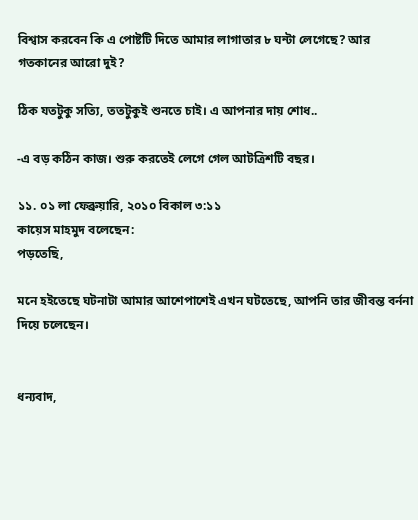বিশ্বাস করবেন কি এ পোষ্টটি দিতে আমার লাগাতার ৮ ঘন্টা লেগেছে? আর গতকানের আরো দুই?

ঠিক যতটুকু সত্যি, ততটুকুই শুনতে চাই। এ আপনার দায় শোধ..

-এ বড় কঠিন কাজ। শুরু করতেই লেগে গেল আটত্রিশটি বছর।

১১. ০১ লা ফেব্রুয়ারি, ২০১০ বিকাল ৩:১১
কায়েস মাহমুদ বলেছেন:
পড়তেছি,

মনে হইতেছে ঘটনাটা আমার আশেপাশেই এখন ঘটতেছে, আপনি তার জীবন্ত বর্ননা দিয়ে চলেছেন।


ধন্যবাদ,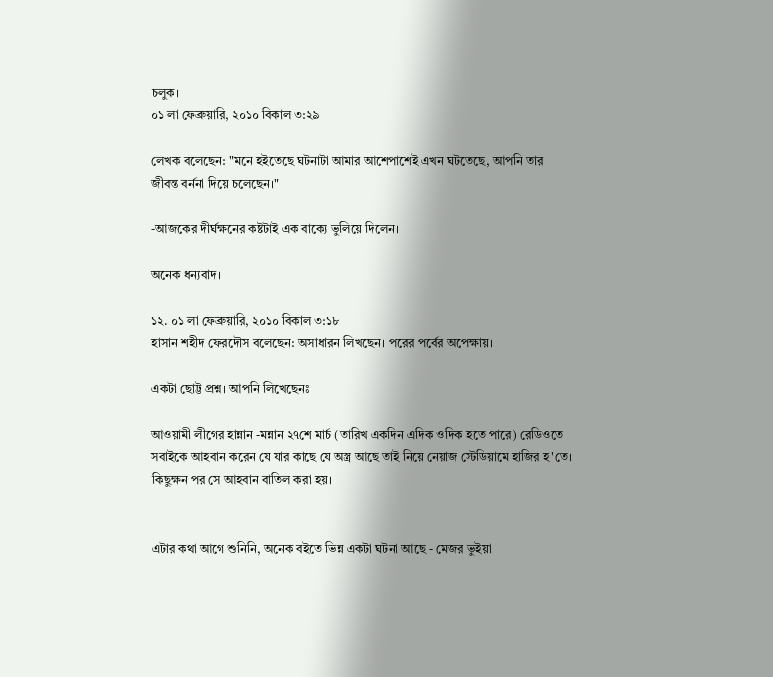চলুক।
০১ লা ফেব্রুয়ারি, ২০১০ বিকাল ৩:২৯

লেখক বলেছেন: "মনে হইতেছে ঘটনাটা আমার আশেপাশেই এখন ঘটতেছে, আপনি তার জীবন্ত বর্ননা দিয়ে চলেছেন।"

-আজকের দীর্ঘক্ষনের কষ্টটাই এক বাক্যে ভুলিয়ে দিলেন।

অনেক ধন্যবাদ।

১২. ০১ লা ফেব্রুয়ারি, ২০১০ বিকাল ৩:১৮
হাসান শহীদ ফেরদৌস বলেছেন: অসাধারন লিখছেন। পরের পর্বের অপেক্ষায়।

একটা ছোট্ট প্রশ্ন। আপনি লিখেছেনঃ

আওয়ামী লীগের হান্নান -মন্নান ২৭শে মার্চ (তারিখ একদিন এদিক ওদিক হতে পারে) রেডিওতে সবাইকে আহবান করেন যে যার কাছে যে অস্ত্র আছে তাই নিয়ে নেয়াজ স্টেডিয়ামে হাজির হ'তে। কিছুক্ষন পর সে আহবান বাতিল করা হয়।


এটার কথা আগে শুনিনি, অনেক বইতে ভিন্ন একটা ঘটনা আছে - মেজর ভুইয়া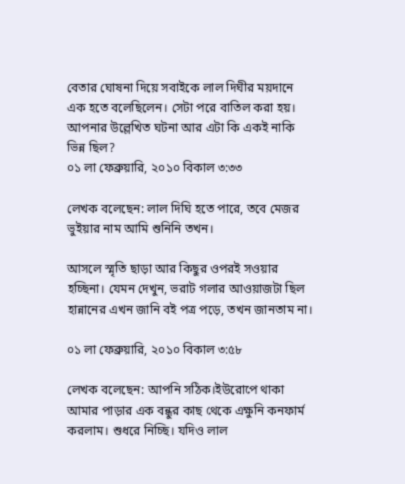বেতার ঘোষনা দিয়ে সবাইকে লাল দিঘীর ময়দানে এক হতে বলেছিলেন। সেটা পরে বাতিল করা হয়। আপনার উল্লেখিত ঘটনা আর এটা কি একই নাকি ভিন্ন ছিল?
০১ লা ফেব্রুয়ারি, ২০১০ বিকাল ৩:৩৩

লেখক বলেছেন: লাল দিঘি হতে পারে, তবে মেজর ভুইয়ার নাম আমি শুনিনি তখন।

আসলে স্মৃতি ছাড়া আর কিছুর ওপরই সওয়ার হচ্ছিনা। যেমন দেখুন, ভরাট গলার আওয়াজটা ছিল হান্নানের এখন জানি বই পত্র পড়ে, তখন জানতাম না।

০১ লা ফেব্রুয়ারি, ২০১০ বিকাল ৩:৫৮

লেখক বলেছেন: আপনি সঠিক।ইউরোপে থাকা আমার পাড়ার এক বন্ধুর কাছ থেকে এক্ষুনি কনফার্ম করলাম। শুধরে নিচ্ছি। যদিও লাল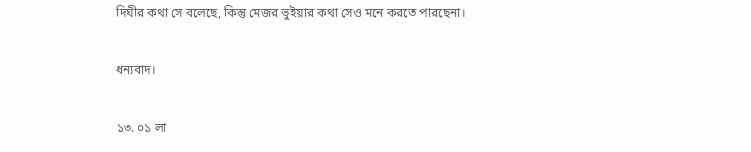দিঘীর কথা সে বলেছে, কিন্তু মেজর ভুইয়ার কথা সেও মনে করতে পারছেনা।

ধন্যবাদ।

১৩. ০১ লা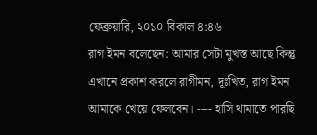ফেব্রুয়ারি, ২০১০ বিকাল ৪:৪৬
রাগ ইমন বলেছেন: আমার সেটা মুখস্ত আছে কিন্তু এখানে প্রকাশ করলে রাগীমন, দূঃখিত, রাগ ইমন আমাকে খেয়ে ফেলবেন। ---- হাসি থামাতে পারছি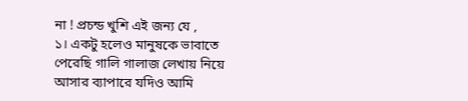না ! প্রচন্ড খুশি এই জন্য যে ,
১। একটু হলেও মানুষকে ভাবাতে পেরেছি গালি গালাজ লেখায় নিয়ে আসার ব্যাপারে যদিও আমি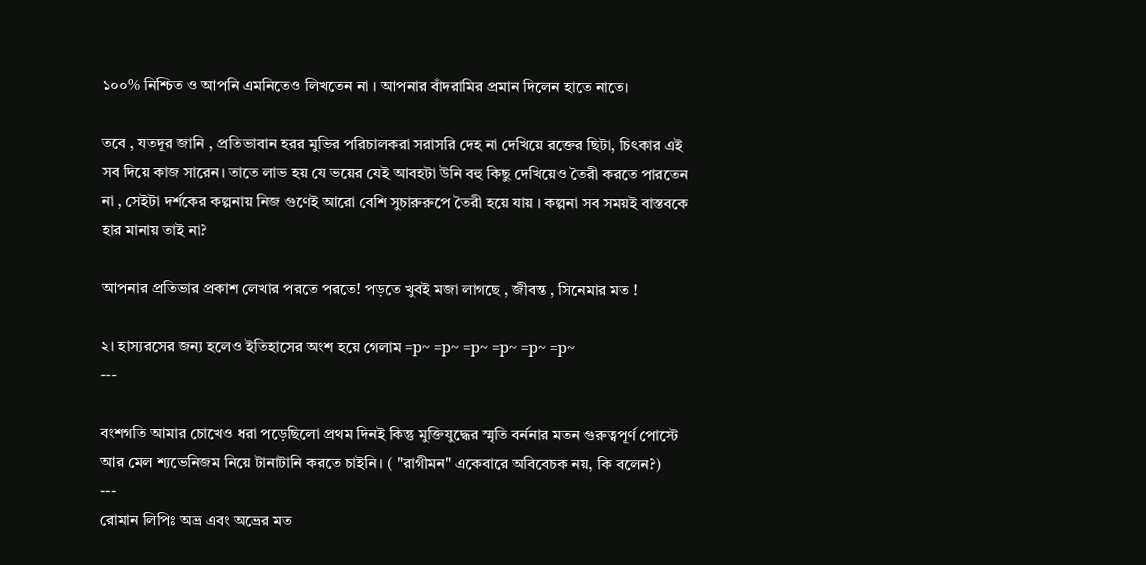১০০% নিশ্চিত ও আপনি এমনিতেও লিখতেন না । আপনার বাঁদরামির প্রমান দিলেন হাতে নাতে।

তবে , যতদূর জানি , প্রতিভাবান হরর মুভির পরিচালকরা সরাসরি দেহ না দেখিয়ে রক্তের ছিটা, চিৎকার এই সব দিয়ে কাজ সারেন। তাতে লাভ হয় যে ভয়ের যেই আবহটা উনি বহু কিছু দেখিয়েও তৈরী করতে পারতেন না , সেইটা দর্শকের কল্পনায় নিজ গুণেই আরো বেশি সুচারুরুপে তৈরী হয়ে যায় । কল্পনা সব সময়ই বাস্তবকে হার মানায় তাই না?

আপনার প্রতিভার প্রকাশ লেখার পরতে পরতে! পড়তে খুবই মজা লাগছে , জীবন্ত , সিনেমার মত !

২। হাস্যরসের জন্য হলেও ইতিহাসের অংশ হয়ে গেলাম =p~ =p~ =p~ =p~ =p~ =p~
---

বংশগতি আমার চোখেও ধরা পড়েছিলো প্রথম দিনই কিন্তু মুক্তিযুদ্ধের স্মৃতি বর্ননার মতন গুরুত্বপূর্ণ পোস্টে আর মেল শ্যভেনিজম নিয়ে টানাটানি করতে চাইনি। ( "রাগীমন" একেবারে অবিবেচক নয়, কি বলেন?)
---
রোমান লিপিঃ অভ্র এবং অভ্রের মত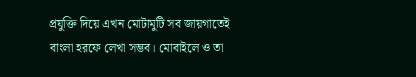প্রযুক্তি দিয়ে এখন মোটামুটি সব জায়গাতেই বাংলা হরফে লেখা সম্ভব। মোবাইলে ও তা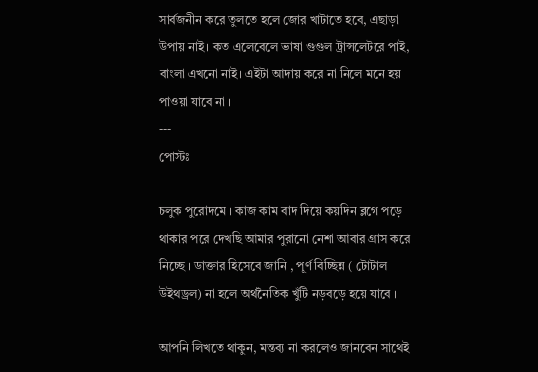সার্বজনীন করে তুলতে হলে জোর খাটাতে হবে, এছাড়া উপায় নাই। কত এলেবেলে ভাষা গুগুল ট্রান্সলেটরে পাই, বাংলা এখনো নাই। এইটা আদায় করে না নিলে মনে হয় পাওয়া যাবে না ।
---
পোস্টঃ

চলুক পুরোদমে । কাজ কাম বাদ দিয়ে কয়দিন ব্লগে পড়ে থাকার পরে দেখছি আমার পুরানো নেশা আবার গ্রাস করে নিচ্ছে । ডাক্তার হিসেবে জানি , পূর্ণ বিচ্ছিন্ন ( টোটাল উইথড্রল) না হলে অর্থনৈতিক খুঁটি নড়বড়ে হয়ে যাবে ।

আপনি লিখতে থাকুন, মন্তব্য না করলেও জানবেন সাথেই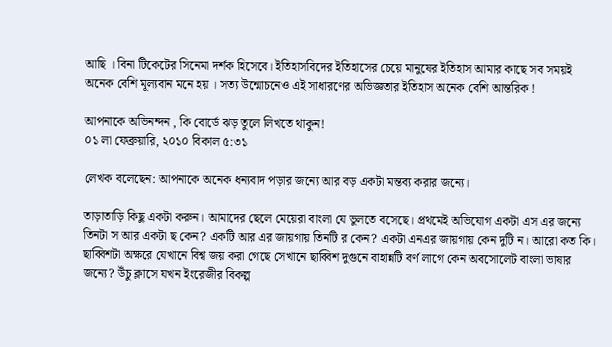আছি । বিনা টিকেটের সিনেমা দর্শক হিসেবে। ইতিহাসবিদের ইতিহাসের চেয়ে মানুষের ইতিহাস আমার কাছে সব সময়ই অনেক বেশি মূল্যবান মনে হয় । সত্য উন্মোচনেও এই সাধারণের অভিজ্ঞতার ইতিহাস অনেক বেশি আন্তরিক !

আপনাকে অভিনন্দন , কি বোর্ডে ঝড় তুলে লিখতে থাকুন!
০১ লা ফেব্রুয়ারি, ২০১০ বিকাল ৫:৩১

লেখক বলেছেন: আপনাকে অনেক ধন্যবাদ পড়ার জন্যে আর বড় একটা মন্তব্য করার জন্যে।

তাড়াতাড়ি কিছু একটা করুন। আমাদের ছেলে মেয়েরা বাংলা যে ভুলতে বসেছে। প্রথমেই অভিযোগ একটা এস এর জন্যে তিনটা স আর একটা ছ কেন? একটি আর এর জায়গায় তিনটি র কেন? একটা এনএর জায়গায় কেন দুটি ন। আরো কত কি। ছাব্বিশটা অক্ষরে যেখানে বিশ্ব জয় করা গেছে সেখানে ছাব্বিশ দুগুনে বাহান্নটি বর্ণ লাগে কেন অবসোলেট বাংলা ভাষার জন্যে? উঁচু ক্লাসে যখন ইংরেজীর বিকল্প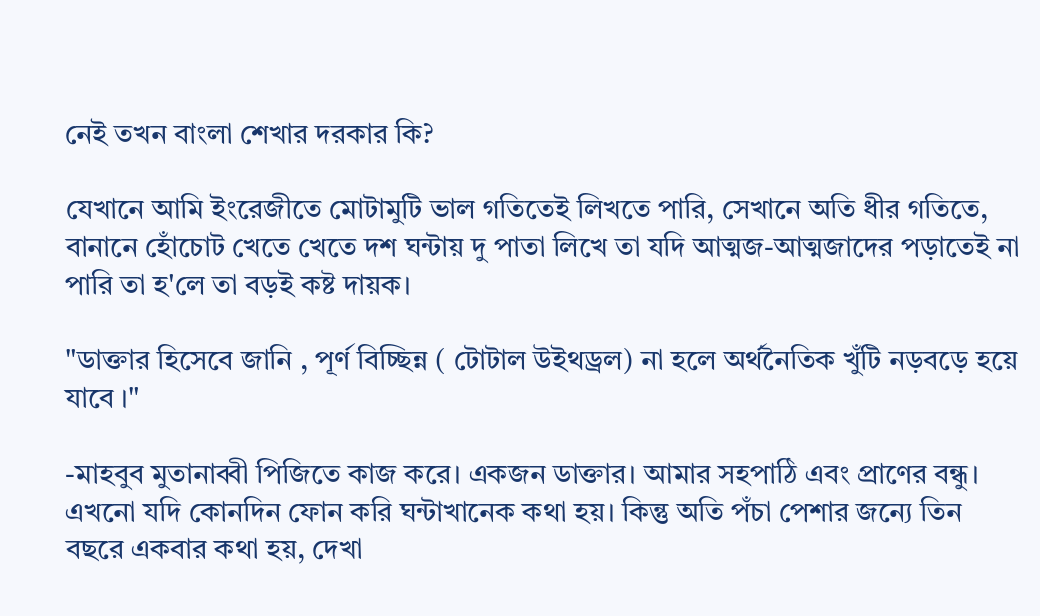নেই তখন বাংলা শেখার দরকার কি?

যেখানে আমি ইংরেজীতে মোটামুটি ভাল গতিতেই লিখতে পারি, সেখানে অতি ধীর গতিতে, বানানে হোঁচোট খেতে খেতে দশ ঘন্টায় দু পাতা লিখে তা যদি আত্মজ-আত্মজাদের পড়াতেই না পারি তা হ'লে তা বড়ই কষ্ট দায়ক।

"ডাক্তার হিসেবে জানি , পূর্ণ বিচ্ছিন্ন ( টোটাল উইথড্রল) না হলে অর্থনৈতিক খুঁটি নড়বড়ে হয়ে যাবে ।"

-মাহবুব মুতানাব্বী পিজিতে কাজ করে। একজন ডাক্তার। আমার সহপাঠি এবং প্রাণের বন্ধু। এখনো যদি কোনদিন ফোন করি ঘন্টাখানেক কথা হয়। কিন্তু অতি পঁচা পেশার জন্যে তিন বছরে একবার কথা হয়, দেখা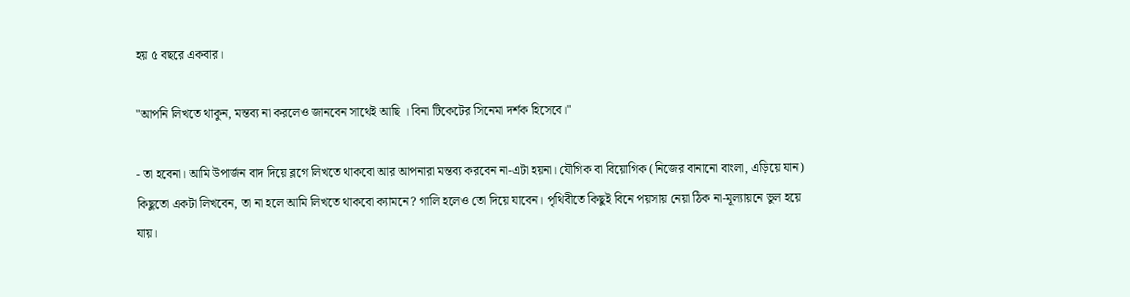হয় ৫ বছরে একবার।

"আপনি লিখতে থাকুন, মন্তব্য না করলেও জানবেন সাথেই আছি । বিনা টিকেটের সিনেমা দর্শক হিসেবে।"

- তা হবেনা। আমি উপার্জন বাদ দিয়ে ব্লগে লিখতে থাকবো আর আপনারা মন্তব্য করবেন না-এটা হয়না। যৌগিক বা বিয়োগিক (নিজের বানানো বাংলা, এড়িয়ে যান) কিছুতো একটা লিখবেন, তা না হলে আমি লিখতে থাকবো ক্যামনে? গালি হলেও তো দিয়ে যাবেন। পৃথিবীতে কিছুই বিনে পয়সায় নেয়া ঠিক না-মূল্যায়নে ভুল হয়ে যায়।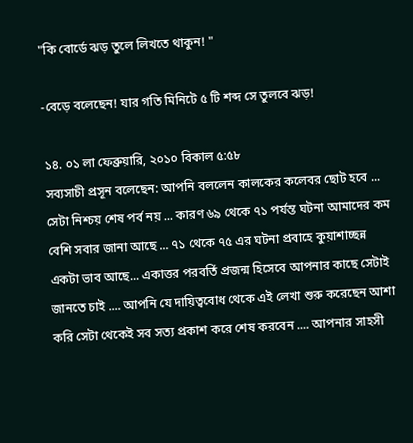"কি বোর্ডে ঝড় তুলে লিখতে থাকুন! "

-বেড়ে বলেছেন! যার গতি মিনিটে ৫ টি শব্দ সে তুলবে ঝড়!

১৪. ০১ লা ফেব্রুয়ারি, ২০১০ বিকাল ৫:৫৮
সব্যসাচী প্রসূন বলেছেন: আপনি বললেন কালকের কলেবর ছোট হবে ... সেটা নিশ্চয় শেষ পর্ব নয় ... কারণ ৬৯ থেকে ৭১ পর্যন্ত ঘটনা আমাদের কম বেশি সবার জানা আছে ... ৭১ থেকে ৭৫ এর ঘটনা প্রবাহে কুয়াশাচ্ছন্ন একটা ভাব আছে... একাত্তর পরবর্তি প্রজন্ম হিসেবে আপনার কাছে সেটাই জানতে চাই .... আপনি যে দায়িত্ববোধ থেকে এই লেখা শুরু করেছেন আশা করি সেটা থেকেই সব সত্য প্রকাশ করে শেষ করবেন .... আপনার সাহসী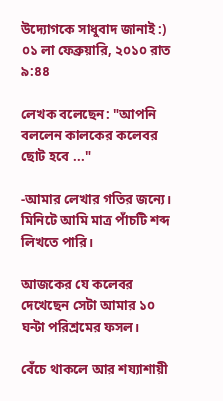উদ্যোগকে সাধুবাদ জানাই :)
০১ লা ফেব্রুয়ারি, ২০১০ রাত ৯:৪৪

লেখক বলেছেন: "আপনি বললেন কালকের কলেবর ছোট হবে ..."

-আমার লেখার গতির জন্যে। মিনিটে আমি মাত্র পাঁচটি শব্দ লিখতে পারি।

আজকের যে কলেবর দেখেছেন সেটা আমার ১০ ঘন্টা পরিশ্রমের ফসল।

বেঁচে থাকলে আর শয্যাশায়ী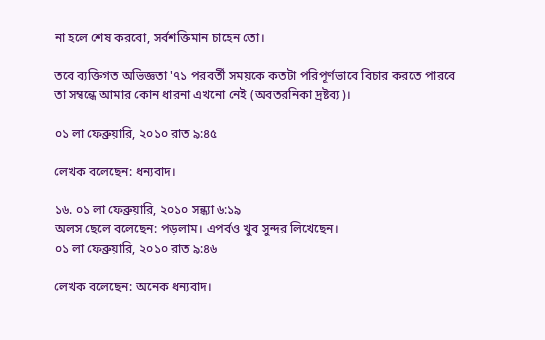না হলে শেষ করবো, সর্বশক্তিমান চাহেন তো।

তবে ব্যক্তিগত অভিজ্ঞতা '৭১ পরবর্তী সময়কে কতটা পরিপূর্ণভাবে বিচার করতে পারবে তা সম্বন্ধে আমার কোন ধারনা এখনো নেই (অবতরনিকা দ্রষ্টব্য)।

০১ লা ফেব্রুয়ারি, ২০১০ রাত ৯:৪৫

লেখক বলেছেন: ধন্যবাদ।

১৬. ০১ লা ফেব্রুয়ারি, ২০১০ সন্ধ্যা ৬:১৯
অলস ছেলে বলেছেন: পড়লাম। এপর্বও খুব সুন্দর লিখেছেন।
০১ লা ফেব্রুয়ারি, ২০১০ রাত ৯:৪৬

লেখক বলেছেন: অনেক ধন্যবাদ।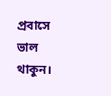প্রবাসে ভাল থাকুন।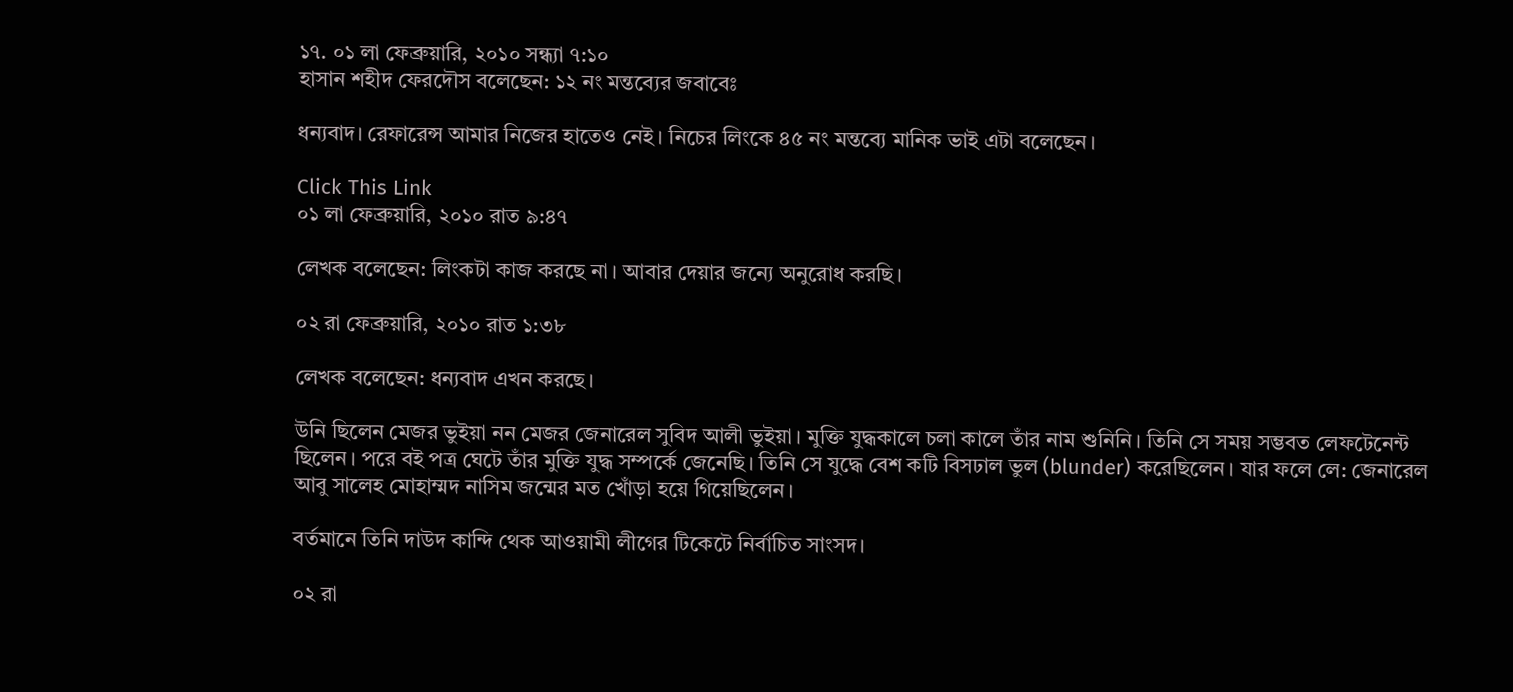১৭. ০১ লা ফেব্রুয়ারি, ২০১০ সন্ধ্যা ৭:১০
হাসান শহীদ ফেরদৌস বলেছেন: ১২ নং মন্তব্যের জবাবেঃ

ধন্যবাদ। রেফারেন্স আমার নিজের হাতেও নেই। নিচের লিংকে ৪৫ নং মন্তব্যে মানিক ভাই এটা বলেছেন।

Click This Link
০১ লা ফেব্রুয়ারি, ২০১০ রাত ৯:৪৭

লেখক বলেছেন: লিংকটা কাজ করছে না। আবার দেয়ার জন্যে অনুরোধ করছি।

০২ রা ফেব্রুয়ারি, ২০১০ রাত ১:৩৮

লেখক বলেছেন: ধন্যবাদ এখন করছে।

উনি ছিলেন মেজর ভুইয়া নন মেজর জেনারেল সুবিদ আলী ভুইয়া। মুক্তি যুদ্ধকালে চলা কালে তাঁর নাম শুনিনি। তিনি সে সময় সম্ভবত লেফটেনেন্ট ছিলেন। পরে বই পত্র ঘেটে তাঁর মুক্তি যুদ্ধ সম্পর্কে জেনেছি। তিনি সে যুদ্ধে বেশ কটি বিসঢাল ভুল (blunder) করেছিলেন। যার ফলে লে: জেনারেল আবু সালেহ মোহাম্মদ নাসিম জন্মের মত খোঁড়া হয়ে গিয়েছিলেন।

বর্তমানে তিনি দাউদ কান্দি থেক আওয়ামী লীগের টিকেটে নির্বাচিত সাংসদ।

০২ রা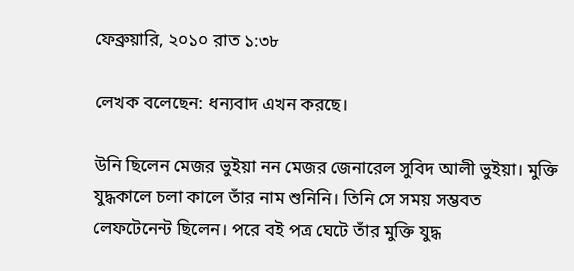ফেব্রুয়ারি, ২০১০ রাত ১:৩৮

লেখক বলেছেন: ধন্যবাদ এখন করছে।

উনি ছিলেন মেজর ভুইয়া নন মেজর জেনারেল সুবিদ আলী ভুইয়া। মুক্তি যুদ্ধকালে চলা কালে তাঁর নাম শুনিনি। তিনি সে সময় সম্ভবত লেফটেনেন্ট ছিলেন। পরে বই পত্র ঘেটে তাঁর মুক্তি যুদ্ধ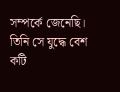সম্পর্কে জেনেছি। তিনি সে যুদ্ধে বেশ কটি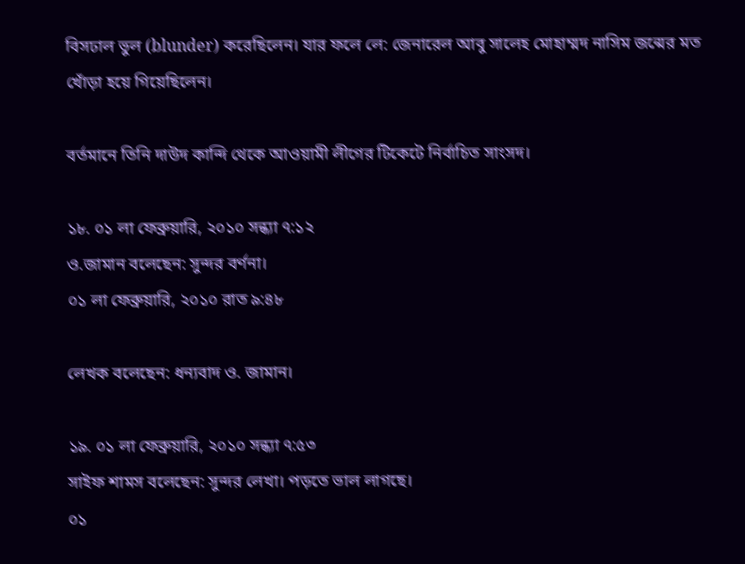বিসঢাল ভুল (blunder) করেছিলেন। যার ফলে লে: জেনারেল আবু সালেহ মোহাম্মদ নাসিম জন্মের মত খোঁড়া হয়ে গিয়েছিলেন।

বর্তমানে তিনি দাউদ কান্দি থেকে আওয়ামী লীগের টিকেটে নির্বাচিত সাংসদ।

১৮. ০১ লা ফেব্রুয়ারি, ২০১০ সন্ধ্যা ৭:১২
ও.জামান বলেছেন: সুন্দর বর্ণনা।
০১ লা ফেব্রুয়ারি, ২০১০ রাত ৯:৪৮

লেখক বলেছেন: ধন্যবাদ ও. জামান।

১৯. ০১ লা ফেব্রুয়ারি, ২০১০ সন্ধ্যা ৭:৫৩
সাইফ শামস বলেছেন: সুন্দর লেখা। পড়তে ভাল লাগছে।
০১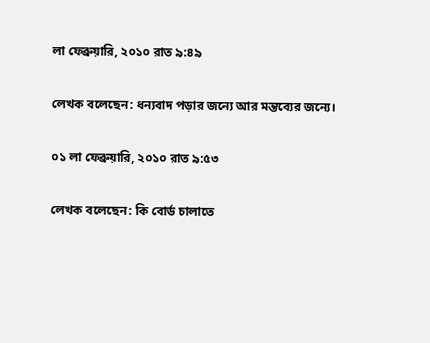লা ফেব্রুয়ারি, ২০১০ রাত ৯:৪৯

লেখক বলেছেন: ধন্যবাদ পড়ার জন্যে আর মন্তব্যের জন্যে।

০১ লা ফেব্রুয়ারি, ২০১০ রাত ৯:৫৩

লেখক বলেছেন: কি বোর্ড চালাতে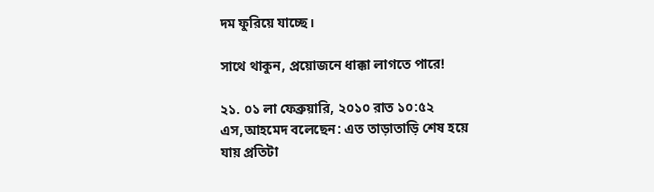দম ফুরিয়ে যাচ্ছে।

সাথে থাকুন, প্রয়োজনে ধাক্কা লাগতে পারে!

২১. ০১ লা ফেব্রুয়ারি, ২০১০ রাত ১০:৫২
এস,আহমেদ বলেছেন: এত তাড়াতাড়ি শেষ হয়ে যায় প্রতিটা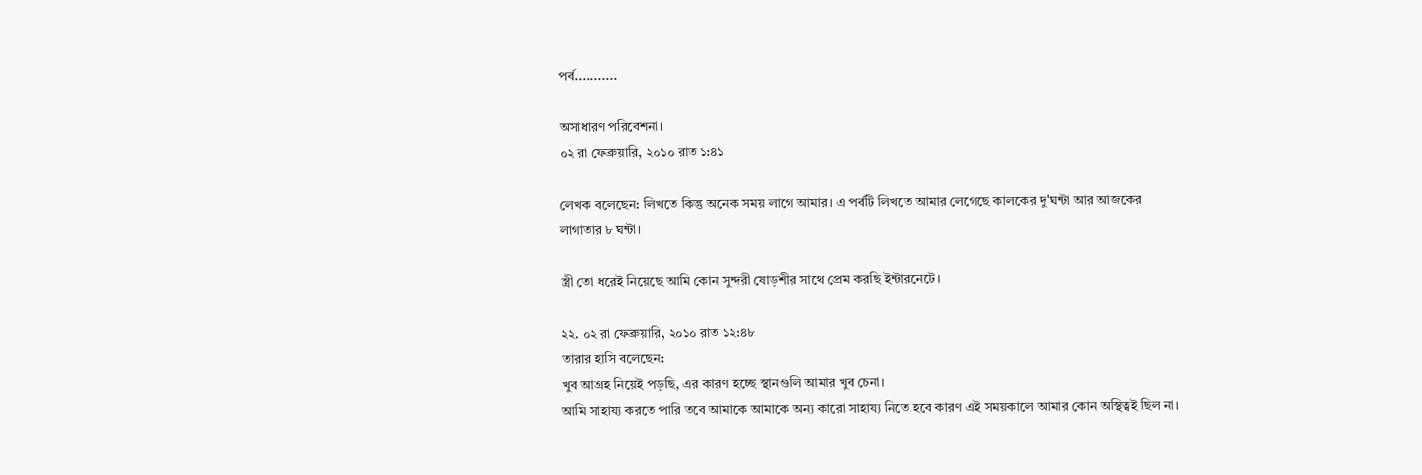পর্ব...........

অসাধারণ পরিবেশনা।
০২ রা ফেব্রুয়ারি, ২০১০ রাত ১:৪১

লেখক বলেছেন: লিখতে কিন্তু অনেক সময় লাগে আমার। এ পর্বটি লিখতে আমার লেগেছে কালকের দু'ঘন্টা আর আজকের লাগাতার ৮ ঘন্টা।

স্ত্রী তো ধরেই নিয়েছে আমি কোন সুন্দরী ষোড়শীর সাথে প্রেম করছি ইন্টারনেটে।

২২. ০২ রা ফেব্রুয়ারি, ২০১০ রাত ১২:৪৮
তারার হাসি বলেছেন:
খুব আগ্রহ নিয়েই পড়ছি, এর কারণ হচ্ছে স্থানগুলি আমার খুব চেনা।
আমি সাহায্য করতে পারি তবে আমাকে আমাকে অন্য কারো সাহায্য নিতে হবে কারণ এই সময়কালে আমার কোন অস্থিত্বই ছিল না।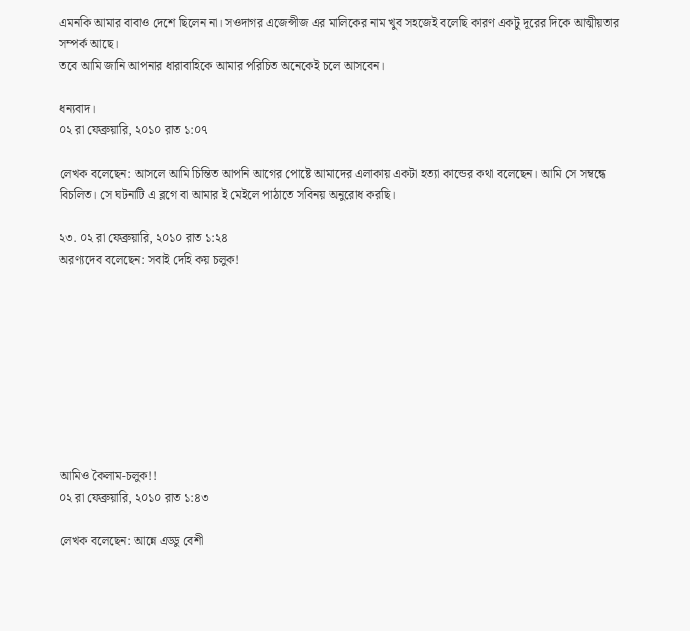এমনকি আমার বাবাও দেশে ছিলেন না। সওদাগর এজেন্সীজ এর মালিকের নাম খুব সহজেই বলেছি কারণ একটু দূরের দিকে আত্মীয়তার সম্পর্ক আছে।
তবে আমি জানি আপনার ধারাবাহিকে আমার পরিচিত অনেকেই চলে আসবেন।

ধন্যবাদ।
০২ রা ফেব্রুয়ারি, ২০১০ রাত ১:০৭

লেখক বলেছেন: আসলে আমি চিন্তিত আপনি আগের পোষ্টে আমাদের এলাকায় একটা হত্যা কান্ডের কথা বলেছেন। আমি সে সম্বন্ধে বিচলিত। সে ঘটনাটি এ ব্লগে বা আমার ই মেইলে পাঠাতে সবিনয় অনুরোধ করছি।

২৩. ০২ রা ফেব্রুয়ারি, ২০১০ রাত ১:২৪
অরণ্যদেব বলেছেন: সবাই দেহি কয় চলুক!









আমিও কৈলাম-চলুক!!
০২ রা ফেব্রুয়ারি, ২০১০ রাত ১:৪৩

লেখক বলেছেন: আন্নে এড্ডু বেশী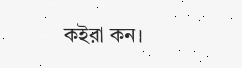কইরা কন।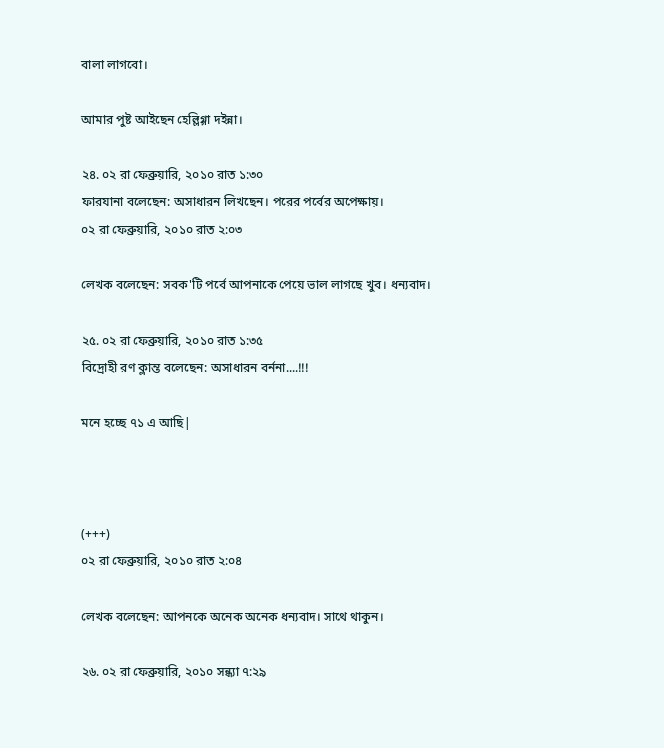বালা লাগবো।

আমার পুষ্ট আইছেন হেল্লিগ্গা দইন্না।

২৪. ০২ রা ফেব্রুয়ারি, ২০১০ রাত ১:৩০
ফারযানা বলেছেন: অসাধারন লিখছেন। পরের পর্বের অপেক্ষায়।
০২ রা ফেব্রুয়ারি, ২০১০ রাত ২:০৩

লেখক বলেছেন: সবক'টি পর্বে আপনাকে পেয়ে ভাল লাগছে খুব। ধন্যবাদ।

২৫. ০২ রা ফেব্রুয়ারি, ২০১০ রাত ১:৩৫
বিদ্রোহী রণ ক্লান্ত বলেছেন: অসাধারন বর্ননা....!!!

মনে হচ্ছে ৭১ এ আছি|



(+++)
০২ রা ফেব্রুয়ারি, ২০১০ রাত ২:০৪

লেখক বলেছেন: আপনকে অনেক অনেক ধন্যবাদ। সাথে থাকুন।

২৬. ০২ রা ফেব্রুয়ারি, ২০১০ সন্ধ্যা ৭:২৯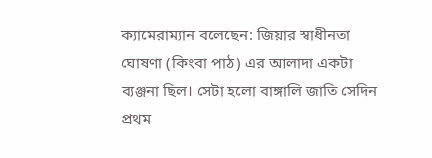ক্যামেরাম্যান বলেছেন: জিয়ার স্বাধীনতা ঘোষণা (কিংবা পাঠ) এর আলাদা একটা ব্যঞ্জনা ছিল। সেটা হলো বাঙ্গালি জাতি সেদিন প্রথম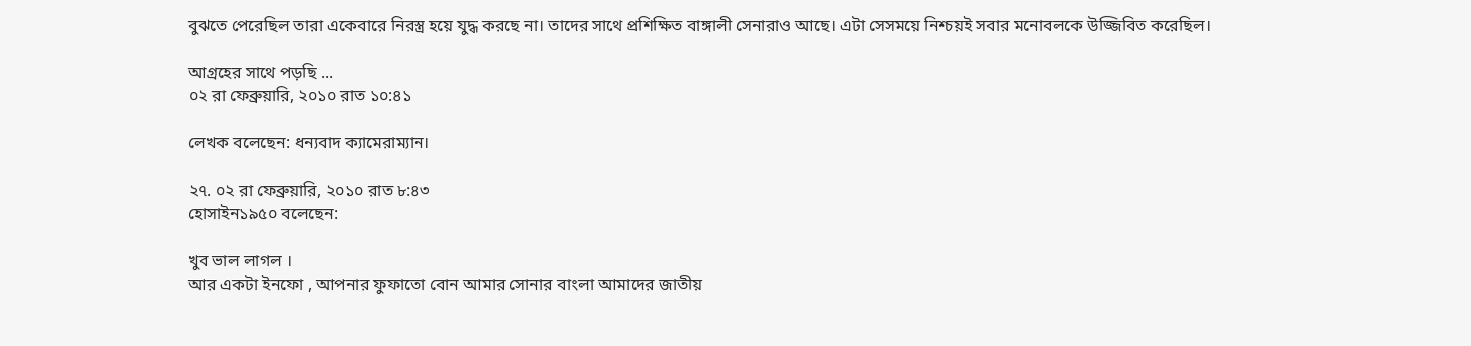বুঝতে পেরেছিল তারা একেবারে নিরস্ত্র হয়ে যুদ্ধ করছে না। তাদের সাথে প্রশিক্ষিত বাঙ্গালী সেনারাও আছে। এটা সেসময়ে নিশ্চয়ই সবার মনোবলকে উজ্জিবিত করেছিল।

আগ্রহের সাথে পড়ছি ...
০২ রা ফেব্রুয়ারি, ২০১০ রাত ১০:৪১

লেখক বলেছেন: ধন্যবাদ ক্যামেরাম্যান।

২৭. ০২ রা ফেব্রুয়ারি, ২০১০ রাত ৮:৪৩
হোসাইন১৯৫০ বলেছেন:

খুব ভাল লাগল ।
আর একটা ইনফো , আপনার ফুফাতো বোন আমার সোনার বাংলা আমাদের জাতীয়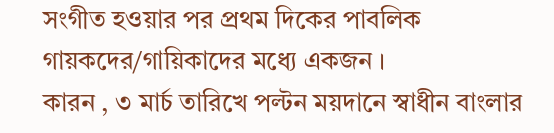সংগীত হওয়ার পর প্রথম দিকের পাবলিক গায়কদের/গায়িকাদের মধ্যে একজন ।
কারন , ৩ মার্চ তারিখে পল্টন ময়দানে স্বাধীন বাংলার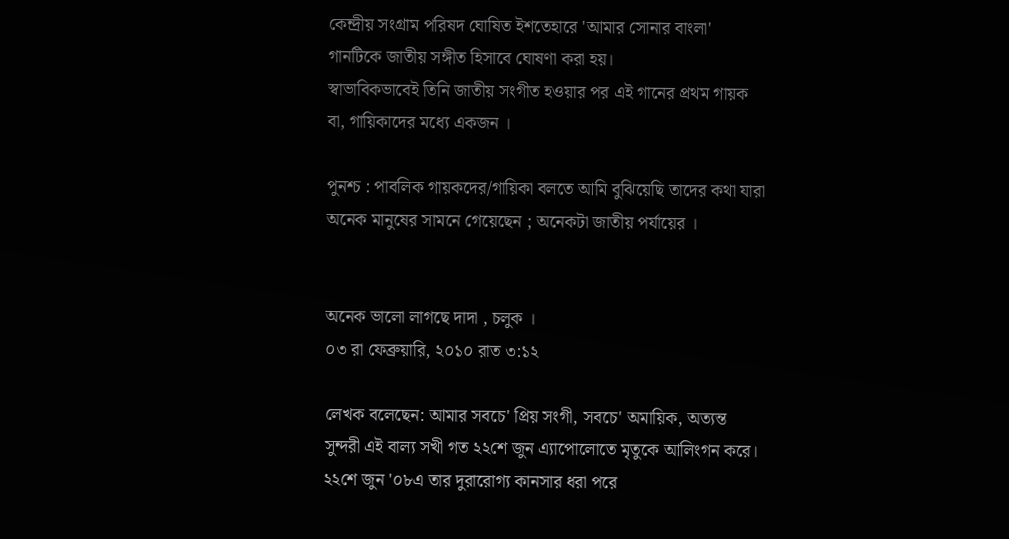কেন্দ্রীয় সংগ্রাম পরিষদ ঘোষিত ইশতেহারে 'আমার সোনার বাংলা' গানটিকে জাতীয় সঙ্গীত হিসাবে ঘোষণা করা হয়।
স্বাভাবিকভাবেই তিনি জাতীয় সংগীত হওয়ার পর এই গানের প্রথম গায়ক বা, গায়িকাদের মধ্যে একজন ।

পুনশ্চ : পাবলিক গায়কদের/গায়িকা বলতে আমি বুঝিয়েছি তাদের কথা যারা অনেক মানুষের সামনে গেয়েছেন ; অনেকটা জাতীয় পর্যায়ের ।


অনেক ভালো লাগছে দাদা , চলুক ।
০৩ রা ফেব্রুয়ারি, ২০১০ রাত ৩:১২

লেখক বলেছেন: আমার সবচে' প্রিয় সংগী, সবচে' অমায়িক, অত্যন্ত সুন্দরী এই বাল্য সখী গত ২২শে জুন এ্যাপোলোতে মৃতুকে আলিংগন করে। ২২শে জুন '০৮এ তার দুরারোগ্য কানসার ধরা পরে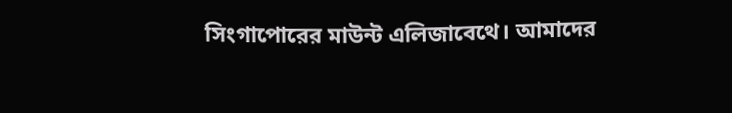সিংগাপোরের মাউন্ট এলিজাবেথে। আমাদের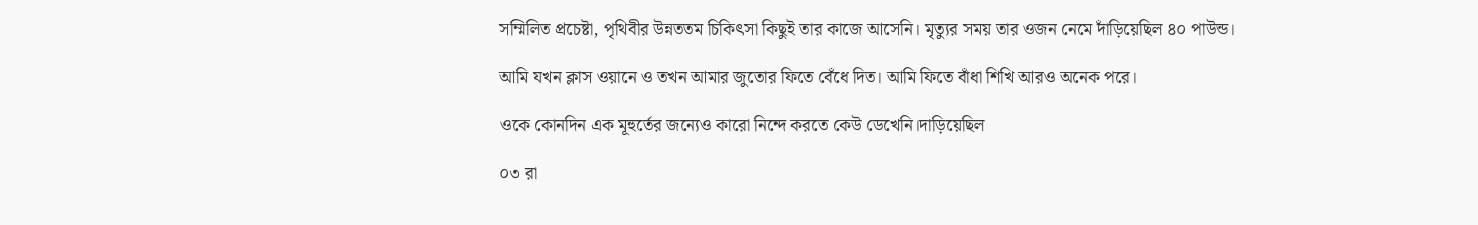সম্মিলিত প্রচেষ্টা, পৃথিবীর উন্নততম চিকিৎসা কিছুই তার কাজে আসেনি। মৃত্যুর সময় তার ওজন নেমে দাঁড়িয়েছিল ৪০ পাউন্ড।

আমি যখন ক্লাস ওয়ানে ও তখন আমার জুতোর ফিতে বেঁধে দিত। আমি ফিতে বাঁধা শিখি আরও অনেক পরে।

ওকে কোনদিন এক মূহুর্তের জন্যেও কারো নিন্দে করতে কেউ ডেখেনি।দাড়িয়েছিল

০৩ রা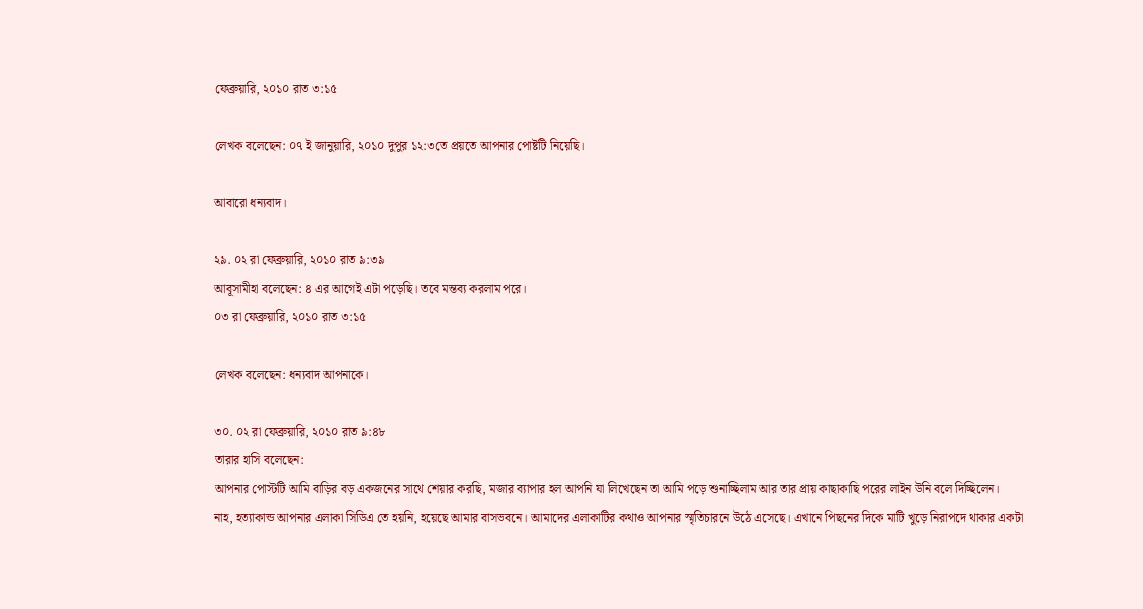ফেব্রুয়ারি, ২০১০ রাত ৩:১৫

লেখক বলেছেন: ০৭ ই জানুয়ারি, ২০১০ দুপুর ১২:৩তে প্রয়তে আপনার পোষ্টটি নিয়েছি।

আবারো ধন্যবাদ।

২৯. ০২ রা ফেব্রুয়ারি, ২০১০ রাত ৯:৩৯
আবূসামীহা বলেছেন: ৪ এর আগেই এটা পড়েছি। তবে মন্তব্য করলাম পরে।
০৩ রা ফেব্রুয়ারি, ২০১০ রাত ৩:১৫

লেখক বলেছেন: ধন্যবাদ আপনাকে।

৩০. ০২ রা ফেব্রুয়ারি, ২০১০ রাত ৯:৪৮
তারার হাসি বলেছেন:
আপনার পোস্টটি আমি বাড়ির বড় একজনের সাথে শেয়ার করছি, মজার ব্যাপার হল আপনি যা লিখেছেন তা আমি পড়ে শুনাচ্ছিলাম আর তার প্রায় কাছাকাছি পরের লাইন উনি বলে দিচ্ছিলেন।
নাহ, হত্যাকান্ড আপনার এলাকা সিডিএ তে হয়নি, হয়েছে আমার বাসভবনে। আমাদের এলাকাটির কথাও আপনার স্মৃতিচারনে উঠে এসেছে। এখানে পিছনের দিকে মাটি খুড়ে নিরাপদে থাকার একটা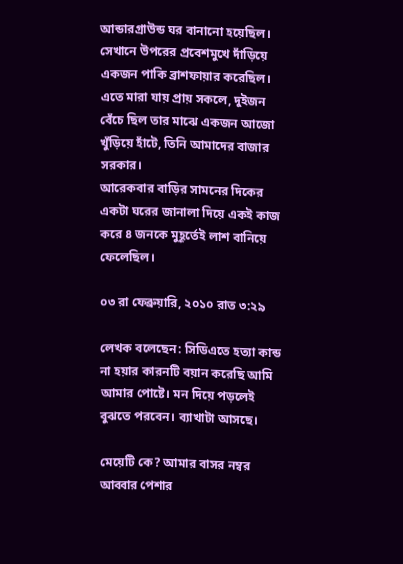আন্ডারগ্রাউন্ড ঘর বানানো হয়েছিল। সেখানে উপরের প্রবেশমুখে দাঁড়িয়ে একজন পাকি ব্রাশফায়ার করেছিল। এতে মারা যায় প্রায় সকলে, দুইজন বেঁচে ছিল তার মাঝে একজন আজো খুঁড়িয়ে হাঁটে, তিনি আমাদের বাজার সরকার।
আরেকবার বাড়ির সামনের দিকের একটা ঘরের জানালা দিয়ে একই কাজ করে ৪ জনকে মুহূর্তেই লাশ বানিয়ে ফেলেছিল।

০৩ রা ফেব্রুয়ারি, ২০১০ রাত ৩:২৯

লেখক বলেছেন: সিডিএতে হত্যা কান্ড না হয়ার কারনটি বয়ান করেছি আমি আমার পোষ্টে। মন দিয়ে পড়লেই বুঝতে পরবেন। ব্যাখাটা আসছে।

মেয়েটি কে? আমার বাসর নম্বর আব্বার পেশার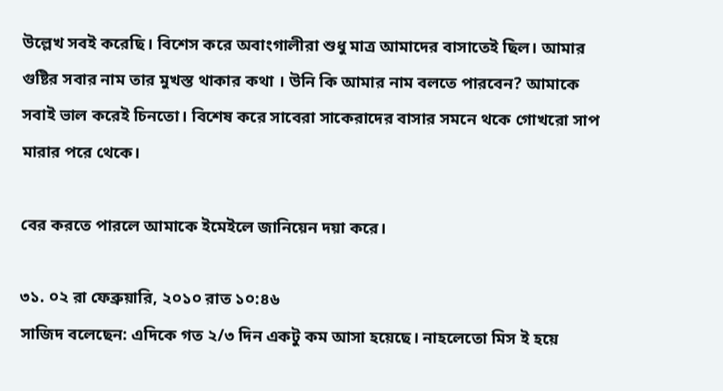উল্লেখ সবই করেছি। বিশেস করে অবাংগালীরা শুধু মাত্র আমাদের বাসাতেই ছিল। আমার গুষ্টির সবার নাম তার মুখস্ত থাকার কথা । উনি কি আমার নাম বলতে পারবেন? আমাকে সবাই ভাল করেই চিনতো। বিশেষ করে সাবেরা সাকেরাদের বাসার সমনে থকে গোখরো সাপ মারার পরে থেকে।

বের করতে পারলে আমাকে ইমেইলে জানিয়েন দয়া করে।

৩১. ০২ রা ফেব্রুয়ারি, ২০১০ রাত ১০:৪৬
সাজিদ বলেছেন: এদিকে গত ২/৩ দিন একটু কম আসা হয়েছে। নাহলেতো মিস ই হয়ে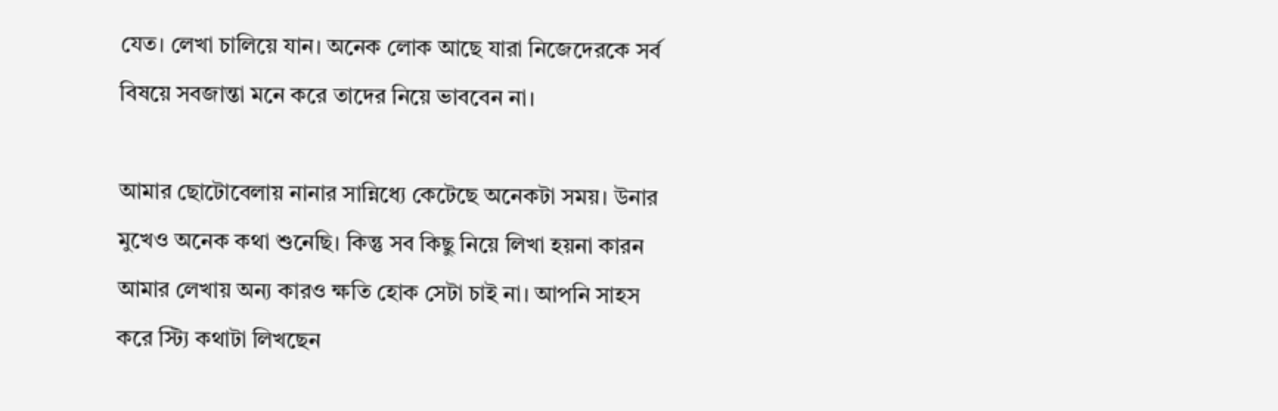যেত। লেখা চালিয়ে যান। অনেক লোক আছে যারা নিজেদেরকে সর্ব বিষয়ে সবজান্তা মনে করে তাদের নিয়ে ভাববেন না।

আমার ছোটোবেলায় নানার সান্নিধ্যে কেটেছে অনেকটা সময়। উনার মুখেও অনেক কথা শুনেছি। কিন্তু সব কিছু নিয়ে লিখা হয়না কারন আমার লেখায় অন্য কারও ক্ষতি হোক সেটা চাই না। আপনি সাহস করে স্ট্যি কথাটা লিখছেন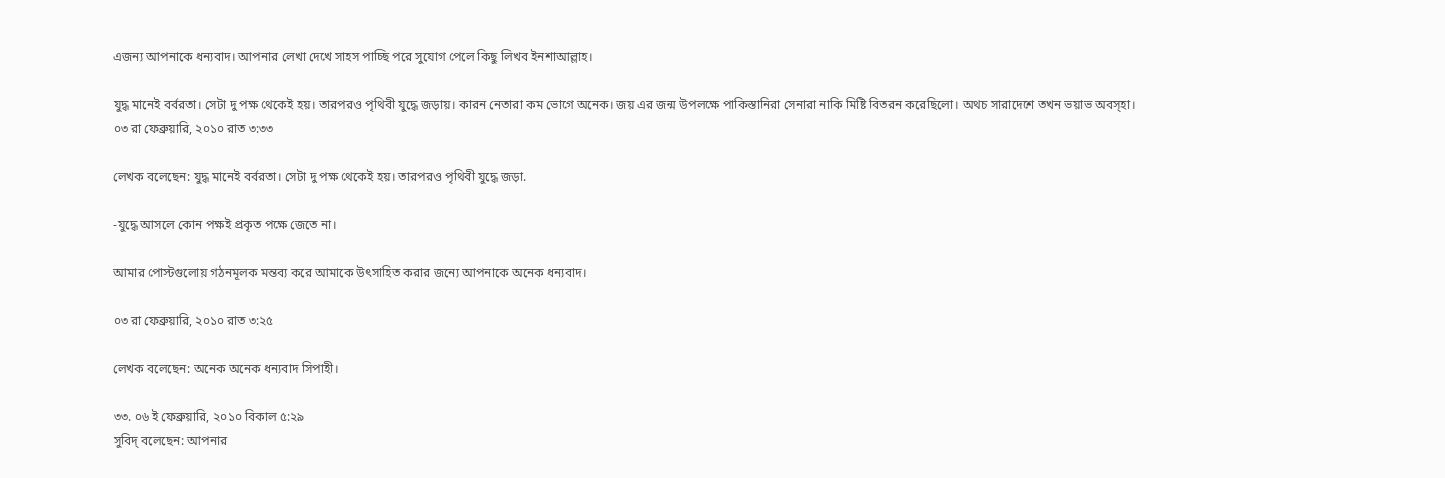এজন্য আপনাকে ধন্যবাদ। আপনার লেখা দেখে সাহস পাচ্ছি পরে সুযোগ পেলে কিছু লিখব ইনশাআল্লাহ।

যুদ্ধ মানেই বর্বরতা। সেটা দু পক্ষ থেকেই হয়। তারপরও পৃথিবী যুদ্ধে জড়ায়। কারন নেতারা কম ভোগে অনেক। জয় এর জন্ম উপলক্ষে পাকিস্তানিরা সেনারা নাকি মিষ্টি বিতরন করেছিলো। অথচ সারাদেশে তখন ভয়াভ অবস্হা।
০৩ রা ফেব্রুয়ারি, ২০১০ রাত ৩:৩৩

লেখক বলেছেন: যুদ্ধ মানেই বর্বরতা। সেটা দু পক্ষ থেকেই হয়। তারপরও পৃথিবী যুদ্ধে জড়া.

-যুদ্ধে আসলে কোন পক্ষই প্রকৃত পক্ষে জেতে না।

আমার পোস্টগুলোয় গঠনমূলক মন্তব্য করে আমাকে উৎসাহিত করার জন্যে আপনাকে অনেক ধন্যবাদ।

০৩ রা ফেব্রুয়ারি, ২০১০ রাত ৩:২৫

লেখক বলেছেন: অনেক অনেক ধন্যবাদ সিপাহী।

৩৩. ০৬ ই ফেব্রুয়ারি, ২০১০ বিকাল ৫:২৯
সুবিদ্ বলেছেন: আপনার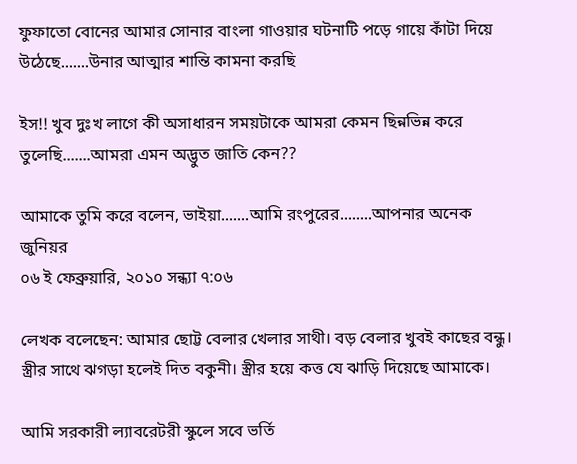ফুফাতো বোনের আমার সোনার বাংলা গাওয়ার ঘটনাটি পড়ে গায়ে কাঁটা দিয়ে উঠেছে.......উনার আত্মার শান্তি কামনা করছি

ইস!! খুব দুঃখ লাগে কী অসাধারন সময়টাকে আমরা কেমন ছিন্নভিন্ন করে তুলেছি.......আমরা এমন অদ্ভুত জাতি কেন??

আমাকে তুমি করে বলেন, ভাইয়া.......আমি রংপুরের........আপনার অনেক জুনিয়র
০৬ ই ফেব্রুয়ারি, ২০১০ সন্ধ্যা ৭:০৬

লেখক বলেছেন: আমার ছোট্ট বেলার খেলার সাথী। বড় বেলার খুবই কাছের বন্ধু। স্ত্রীর সাথে ঝগড়া হলেই দিত বকুনী। স্ত্রীর হয়ে কত্ত যে ঝাড়ি দিয়েছে আমাকে।

আমি সরকারী ল্যাবরেটরী স্কুলে সবে ভর্তি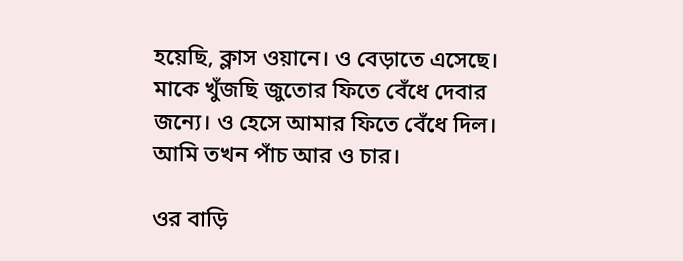হয়েছি, ক্লাস ওয়ানে। ও বেড়াতে এসেছে। মাকে খুঁজছি জুতোর ফিতে বেঁধে দেবার জন্যে। ও হেসে আমার ফিতে বেঁধে দিল। আমি তখন পাঁচ আর ও চার।

ওর বাড়ি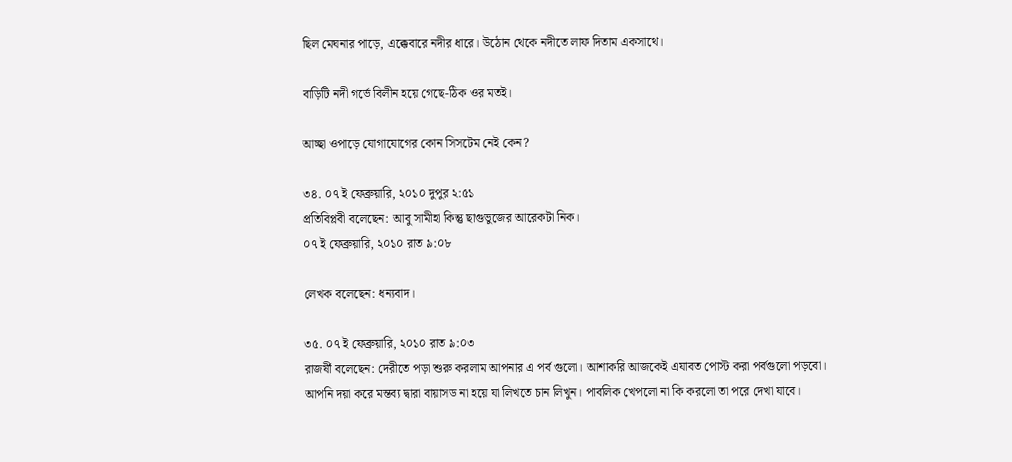ছিল মেঘনার পাড়ে, এক্কেবারে নদীর ধারে। উঠোন থেকে নদীতে লাফ দিতাম একসাথে।

বাড়িটি নদী গর্ভে বিলীন হয়ে গেছে-ঠিক ওর মতই।

আচ্ছা ওপাড়ে যোগাযোগের কোন সিসটেম নেই কেন?

৩৪. ০৭ ই ফেব্রুয়ারি, ২০১০ দুপুর ২:৫১
প্রতিবিপ্লবী বলেছেন: আবু সামীহা কিন্তু ছাগুভুজের আরেকটা নিক।
০৭ ই ফেব্রুয়ারি, ২০১০ রাত ৯:০৮

লেখক বলেছেন: ধন্যবাদ।

৩৫. ০৭ ই ফেব্রুয়ারি, ২০১০ রাত ৯:০৩
রাজর্ষী বলেছেন: দেরীতে পড়া শুরু করলাম আপনার এ পর্ব গুলো। আশাকরি আজকেই এযাবত পোস্ট করা পর্বগুলো পড়বো। আপনি দয়া করে মন্তব্য দ্বারা বায়াসড না হয়ে যা লিখতে চান লিখুন। পাবলিক খেপলো না কি করলো তা পরে দেখা যাবে।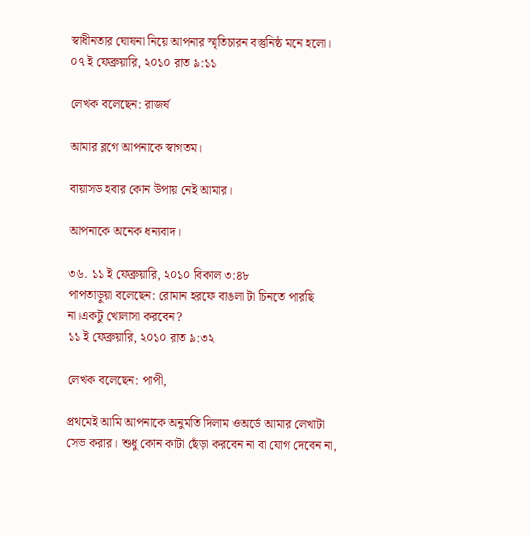স্বাধীনতার ঘোষনা নিয়ে আপনার স্মৃতিচারন বস্তুনিষ্ঠ মনে হলো।
০৭ ই ফেব্রুয়ারি, ২০১০ রাত ৯:১১

লেখক বলেছেন: রাজর্ষ

আমার ব্লগে আপনাকে স্বাগতম।

বায়াসড হবার কোন উপায় নেই আমার।

আপনাকে অনেক ধন্যবাদ।

৩৬. ১১ ই ফেব্রুয়ারি, ২০১০ বিকাল ৩:৪৮
পাপতাড়ুয়া বলেছেন: রোমান হরফে বাঙলা টা চিনতে পারছি না।একটু খোলাসা করবেন?
১১ ই ফেব্রুয়ারি, ২০১০ রাত ৯:৩২

লেখক বলেছেন: পাপী,

প্রথমেই আমি আপনাকে অনুমতি দিলাম ওঅর্ডে আমার লেখাটা সেভ করার। শুধু কোন কাটা ছেঁড়া করবেন না বা যোগ দেবেন না,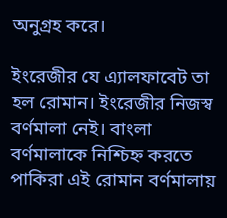অনুগ্রহ করে।

ইংরেজীর যে এ্যালফাবেট তা হল রোমান। ইংরেজীর নিজস্ব বর্ণমালা নেই। বাংলা বর্ণমালাকে নিশ্চিহ্ন করতে পাকিরা এই রোমান বর্ণমালায়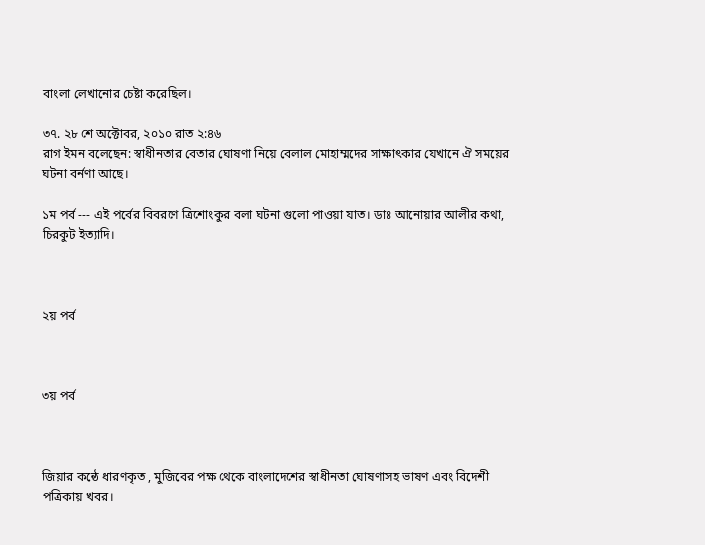বাংলা লেখানোর চেষ্টা করেছিল।

৩৭. ২৮ শে অক্টোবর, ২০১০ রাত ২:৪৬
রাগ ইমন বলেছেন: স্বাধীনতার বেতার ঘোষণা নিয়ে বেলাল মোহাম্মদের সাক্ষাৎকার যেখানে ঐ সময়ের ঘটনা বর্নণা আছে।

১ম পর্ব --- এই পর্বের বিবরণে ত্রিশোংকুর বলা ঘটনা গুলো পাওয়া যাত। ডাঃ আনোয়ার আলীর কথা, চিরকুট ইত্যাদি।



২য় পর্ব



৩য় পর্ব



জিয়ার কন্ঠে ধারণকৃত , মুজিবের পক্ষ থেকে বাংলাদেশের স্বাধীনতা ঘোষণাসহ ভাষণ এবং বিদেশী পত্রিকায় খবর।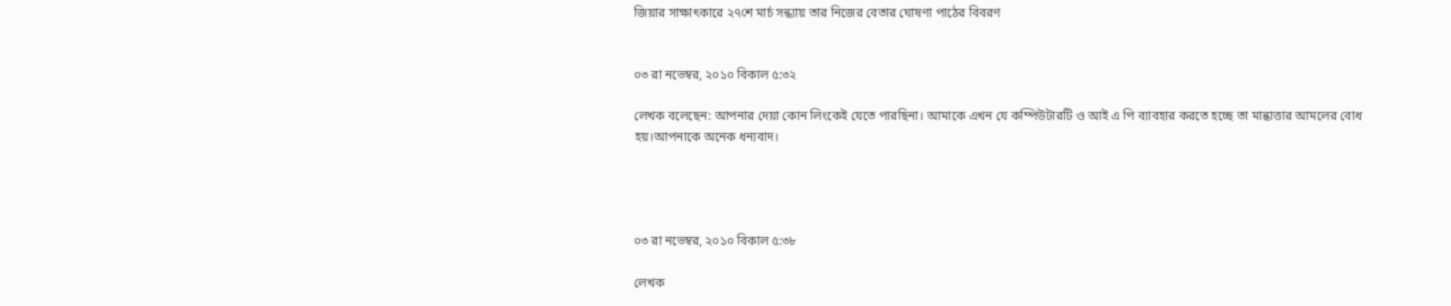জিয়ার সাক্ষাৎকারে ২৭শে মার্চ সন্ধ্যায় তার নিজের বেতার ঘোষণা পাঠের বিবরণ


০৩ রা নভেম্বর, ২০১০ বিকাল ৫:৩২

লেখক বলেছেন: আপনার দেয়া কোন লিংকেই যেতে পারছিনা। আমাকে এখন যে কম্পিউটারটি ও আই এ পি ব্যাবহার করতে হচ্ছে তা মান্ধাত্তার আমলের বোধ হয়।আপনাকে অনেক ধন্যবাদ।




০৩ রা নভেম্বর, ২০১০ বিকাল ৫:৩৮

লেখক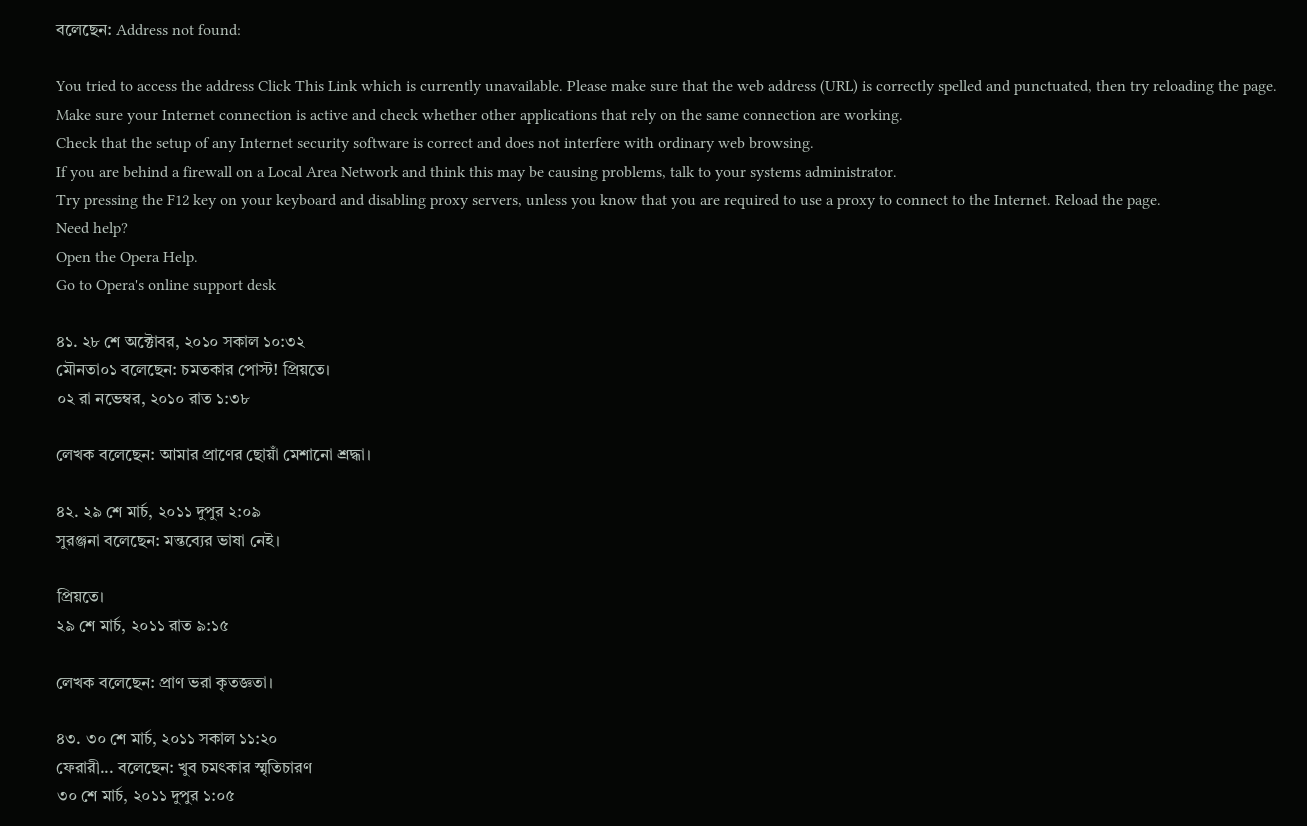বলেছেন: Address not found:

You tried to access the address Click This Link which is currently unavailable. Please make sure that the web address (URL) is correctly spelled and punctuated, then try reloading the page.
Make sure your Internet connection is active and check whether other applications that rely on the same connection are working.
Check that the setup of any Internet security software is correct and does not interfere with ordinary web browsing.
If you are behind a firewall on a Local Area Network and think this may be causing problems, talk to your systems administrator.
Try pressing the F12 key on your keyboard and disabling proxy servers, unless you know that you are required to use a proxy to connect to the Internet. Reload the page.
Need help?
Open the Opera Help.
Go to Opera's online support desk

৪১. ২৮ শে অক্টোবর, ২০১০ সকাল ১০:৩২
মৌনতা০১ বলেছেন: চমতকার পোস্ট! প্রিয়তে।
০২ রা নভেম্বর, ২০১০ রাত ১:৩৮

লেখক বলেছেন: আমার প্রাণের ছোয়াঁ মেশানো শ্রদ্ধা।

৪২. ২৯ শে মার্চ, ২০১১ দুপুর ২:০৯
সুরঞ্জনা বলেছেন: মন্তব্যের ভাষা নেই।

প্রিয়তে।
২৯ শে মার্চ, ২০১১ রাত ৯:১৫

লেখক বলেছেন: প্রাণ ভরা কৃতজ্ঞতা।

৪৩. ৩০ শে মার্চ, ২০১১ সকাল ১১:২০
ফেরারী... বলেছেন: খুব চমৎকার স্মৃতিচারণ
৩০ শে মার্চ, ২০১১ দুপুর ১:০৫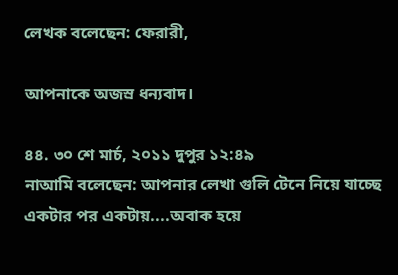লেখক বলেছেন: ফেরারী,

আপনাকে অজস্র ধন্যবাদ।

৪৪. ৩০ শে মার্চ, ২০১১ দুপুর ১২:৪৯
নাআমি বলেছেন: আপনার লেখা গুলি টেনে নিয়ে যাচ্ছে একটার পর একটায়....অবাক হয়ে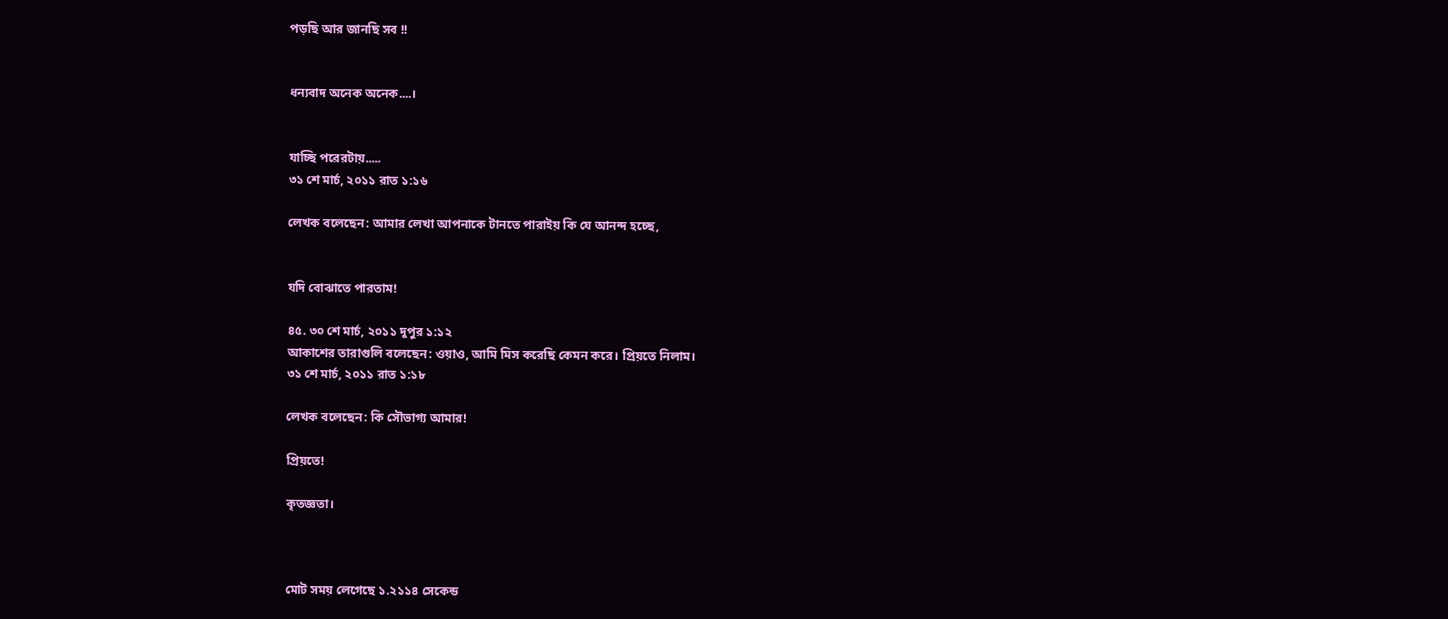পড়ছি আর জানছি সব !!


ধন্যবাদ অনেক অনেক....।


যাচ্ছি পরেরটায়.....
৩১ শে মার্চ, ২০১১ রাত ১:১৬

লেখক বলেছেন: আমার লেখা আপনাকে টানতে পারাইয় কি যে আনন্দ হচ্ছে,


যদি বোঝাতে পারতাম!

৪৫. ৩০ শে মার্চ, ২০১১ দুপুর ১:১২
আকাশের তারাগুলি বলেছেন: ওয়াও, আমি মিস করেছি কেমন করে। প্রিয়তে নিলাম।
৩১ শে মার্চ, ২০১১ রাত ১:১৮

লেখক বলেছেন: কি সৌভাগ্য আমার!

প্রিয়তে!

কৃতজ্ঞতা।



মোট সময় লেগেছে ১.২১১৪ সেকেন্ড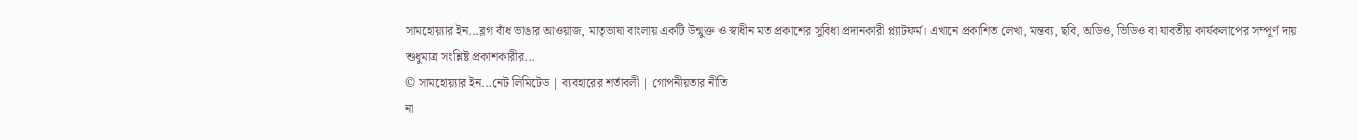সামহোয়‍্যার ইন...ব্লগ বাঁধ ভাঙার আওয়াজ, মাতৃভাষা বাংলায় একটি উন্মুক্ত ও স্বাধীন মত প্রকাশের সুবিধা প্রদানকারী প্ল্যাটফর্ম। এখানে প্রকাশিত লেখা, মন্তব‍্য, ছবি, অডিও, ভিডিও বা যাবতীয় কার্যকলাপের সম্পূর্ণ দায় শুধুমাত্র সংশ্লিষ্ট প্রকাশকারীর...
© সামহোয়্যার ইন...নেট লিমিটেড | ব্যবহারের শর্তাবলী | গোপনীয়তার নীতি
না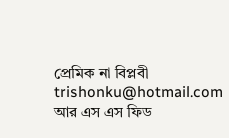প্রেমিক না বিপ্লবী
trishonku@hotmail.com
আর এস এস ফিড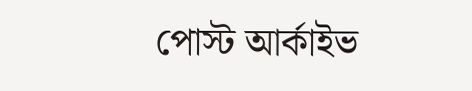পোস্ট আর্কাইভ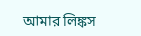আমার লিঙ্কস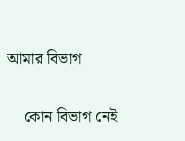আমার বিভাগ

    কোন বিভাগ নেই